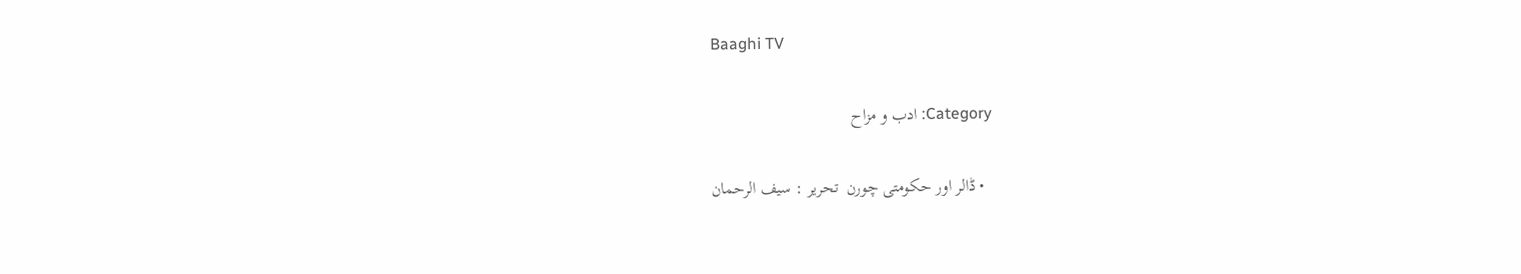Baaghi TV

Category: ادب و مزاح

  • ڈالر اور حکومتی چورن  تحریر : سیف الرحمان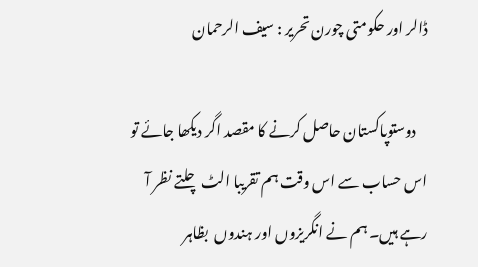ڈالر اور حکومتی چورن تحریر : سیف الرحمان

    دوستوپاکستان حاصل کرنے کا مقصد اگر دیکھا جائے تو اس حساب سے اس وقت ہم تقریبا الٹ چلتے نظر آ رہے ہیں۔ ہم نے انگریزوں اور ہندوں  بظاہر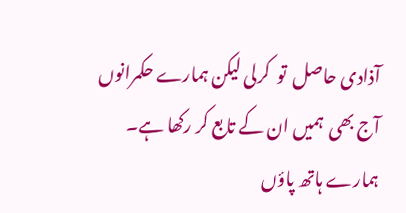آذادی حاصل  تو  کرلی لیکن ہمارے حکمرانوں آج بھی  ہمیں ان کے تابع کر رکھا ہے۔ ہمارے ہاتھ پاؤں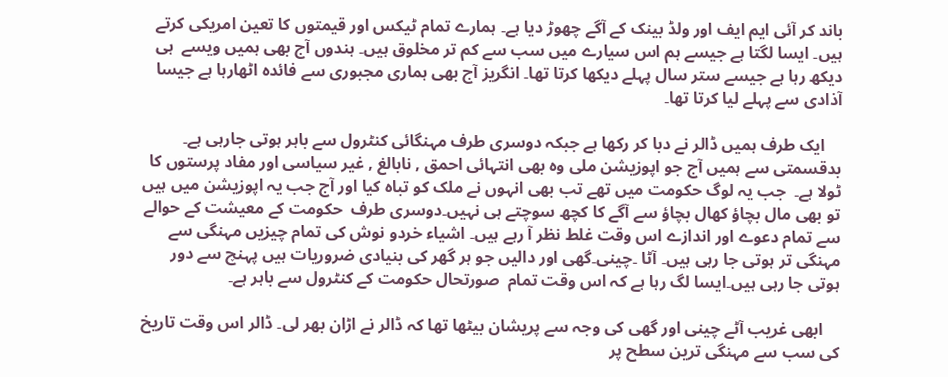باند کر آئی ایم ایف اور ولڈ بینک کے آگے چھوڑ دیا ہے۔ ہمارے تمام ٹیکس اور قیمتوں کا تعین امریکی کرتے ہیں۔ ایسا لگتا ہے جیسے ہم اس سیارے میں سب سے کم تر مخلوق ہیں۔ ہندوں آج بھی ہمیں ویسے  ہی دیکھ رہا ہے جیسے ستر سال پہلے دیکھا کرتا تھا۔ انگریز آج بھی ہماری مجبوری سے فائدہ اٹھارہا ہے جیسا آذادی سے پہلے لیا کرتا تھا۔

    ایک طرف ہمیں ڈالر نے دبا کر رکھا ہے جبکہ دوسری طرف مہنگائی کنٹرول سے باہر ہوتی جارہی ہے۔ بدقسمتی سے ہمیں آج جو اپوزیشن ملی وہ بھی انتہائی احمق , نابالغ , غیر سیاسی اور مفاد پرستوں کا ٹولا ہے۔  جب یہ لوگ حکومت میں تھے تب بھی انہوں نے ملک کو تباہ کیا اور آج جب یہ اپوزیشن میں ہیں تو بھی مال بچاؤ کھال بچاؤ سے آگے کا کچھ سوچتے ہی نہیں۔دوسری طرف  حکومت کے معیشت کے حوالے سے تمام دعوے اور اندازے اس وقت غلط نظر آ رہے ہیں۔ اشیاء خردو نوش کی تمام چیزیں مہنگی سے مہنگی تر ہوتی جا رہی ہیں۔ آٹا ۔چینی۔گھی اور دالیں جو ہر گھر کی بنیادی ضروریات ہیں پہنچ سے دور ہوتی جا رہی ہیں۔ایسا لگ رہا ہے کہ اس وقت تمام  صورتحال حکومت کے کنٹرول سے باہر ہے۔

    ابھی غریب آٹے چینی اور گھی کی وجہ سے پریشان بیٹھا تھا کہ ڈالر نے اڑان بھر لی۔ ڈالر اس وقت تاریخ کی سب سے مہنگی ترین سطح پر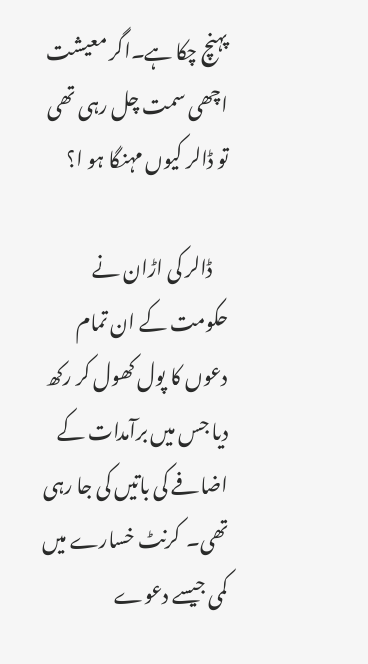پہنچ چکا ہے۔اگر معیشت اچھی سمت چل رہی تھی تو ڈالر کیوں مہنگا ہو ا؟

    ڈالر کی اڑان نے حکومت کے ان تمام دعوں کا پول کھول کر رکھ دیا جس میں برآمدات کے اضافے کی باتیں کی جا رہی تھی۔  کرنٹ خسارے میں کمی جیسے دعوے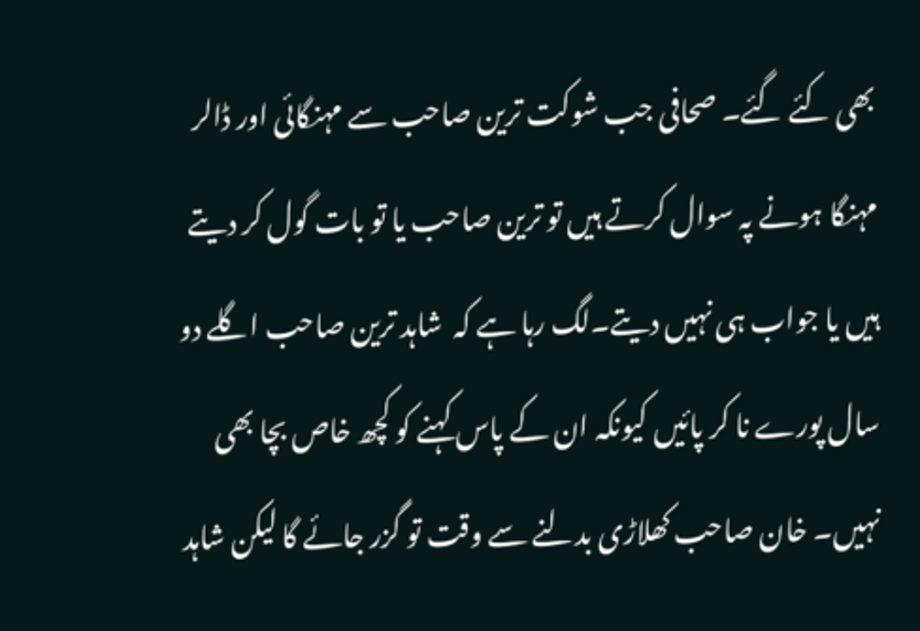بھی کئے گئے۔ صحافی جب شوکت ترین صاحب سے مہنگائی اور ڈالر مہنگا ہونے پہ سوال کرتے ہیں تو ترین صاحب یا تو بات گول کر دیتے ہیں یا جواب ہی نہیں دیتے۔لگ رہا ہے کہ  شاہد ترین صاحب اگلے دو سال پورے نا کر پائیں کیونکہ ان کے پاس کہنے کو کچھ خاص بچا بھی نہیں۔ خان صاحب کھلاڑی بدلنے سے وقت تو گزر جائے گا لیکن شاہد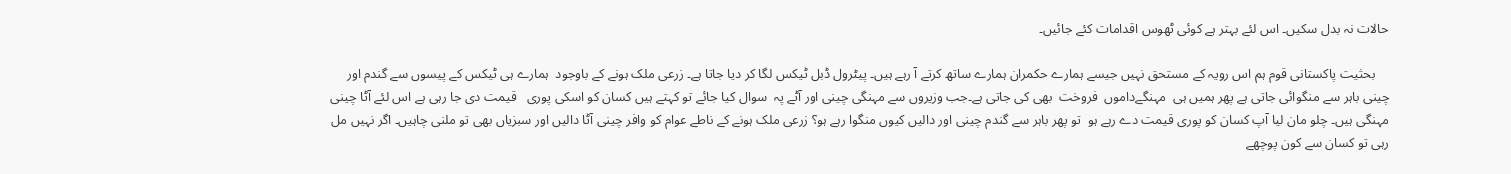حالات نہ بدل سکیں۔ اس لئے بہتر ہے کوئی ٹھوس اقدامات کئے جائیں۔

    بحثیت پاکستانی قوم ہم اس رویہ کے مستحق نہیں جیسے ہمارے حکمران ہمارے ساتھ کرتے آ رہے ہیں۔ پیٹرول ڈبل ٹیکس لگا کر دیا جاتا ہے۔ زرعی ملک ہونے کے باوجود  ہمارے ہی ٹیکس کے پیسوں سے گندم اور چینی باہر سے منگوائی جاتی ہے پھر ہمیں ہی  مہنگےداموں  فروخت  بھی کی جاتی ہے۔جب وزیروں سے مہنگی چینی اور آٹے پہ  سوال کیا جائے تو کہتے ہیں کسان کو اسکی پوری   قیمت دی جا رہی ہے اس لئے آٹا چینی مہنگی ہیں۔ چلو مان لیا آپ کسان کو پوری قیمت دے رہے ہو  تو پھر باہر سے گندم چینی اور دالیں کیوں منگوا رہے ہو؟ زرعی ملک ہونے کے ناطے عوام کو وافر چینی آٹا دالیں اور سبزیاں بھی تو ملنی چاہیں۔ اگر نہیں مل رہی تو کسان سے کون پوچھے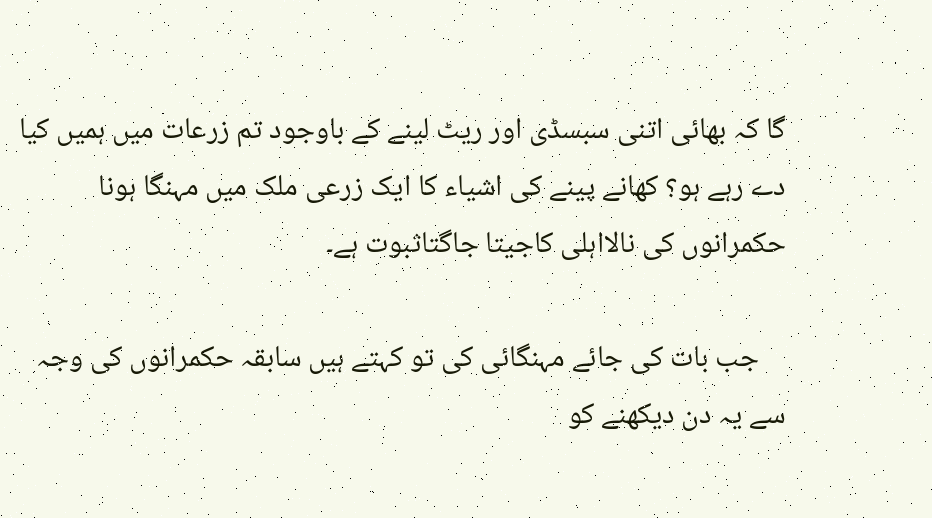گا کہ بھائی اتنی سبسڈی اور ریٹ لینے کے باوجود تم زرعات میں ہمیں کیا دے رہے ہو؟ کھانے پینے کی اشیاء کا ایک زرعی ملک میں مہنگا ہونا حکمرانوں کی نالااہلی کاجیتا جاگتاثبوت ہے۔

    جب بات کی جائے مہنگائی کی تو کہتے ہیں سابقہ حکمرانوں کی وجہ سے یہ دن دیکھنے کو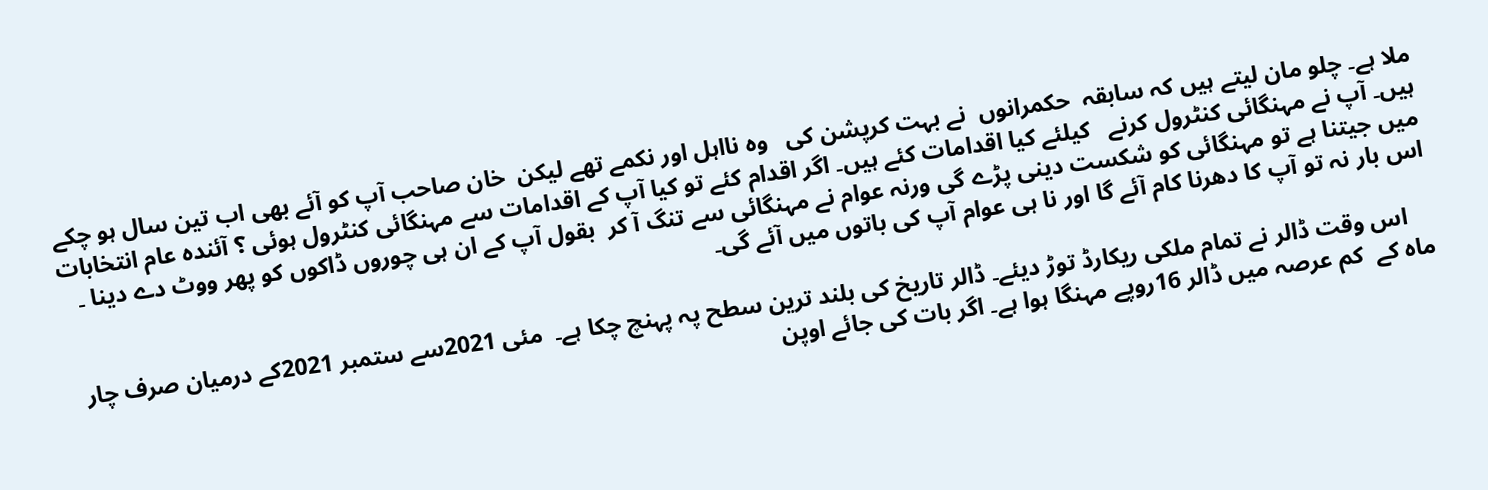ملا ہے۔ چلو مان لیتے ہیں کہ سابقہ  حکمرانوں  نے بہت کرپشن کی   وہ نااہل اور نکمے تھے لیکن  خان صاحب آپ کو آئے بھی اب تین سال ہو چکے ہیں۔ آپ نے مہنگائی کنٹرول کرنے   کیلئے کیا اقدامات کئے ہیں۔ اگر اقدام کئے تو کیا آپ کے اقدامات سے مہنگائی کنٹرول ہوئی ؟ آئندہ عام انتخابات میں جیتنا ہے تو مہنگائی کو شکست دینی پڑے گی ورنہ عوام نے مہنگائی سے تنگ آ کر  بقول آپ کے ان ہی چوروں ڈاکوں کو پھر ووٹ دے دینا ۔ اس بار نہ تو آپ کا دھرنا کام آئے گا اور نا ہی عوام آپ کی باتوں میں آئے گی۔

    اس وقت ڈالر نے تمام ملکی ریکارڈ توڑ دیئے۔ ڈالر تاریخ کی بلند ترین سطح پہ پہنچ چکا ہے۔  مئی 2021سے ستمبر 2021کے درمیان صرف چار ماہ کے  کم عرصہ میں ڈالر 16روپے مہنگا ہوا ہے۔ اگر بات کی جائے اوپن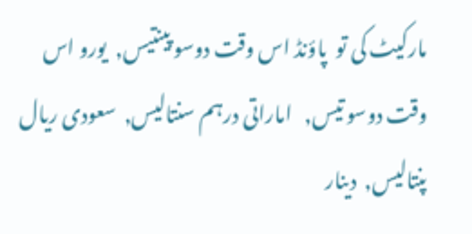مارکیٹ کی تو  پاؤنڈ اس وقت دوسو پینتیس,  یورو اس وقت دوسو تیس,   اماراتی درہم سنتالیس,  سعودی ریال پنتالیس,  دینار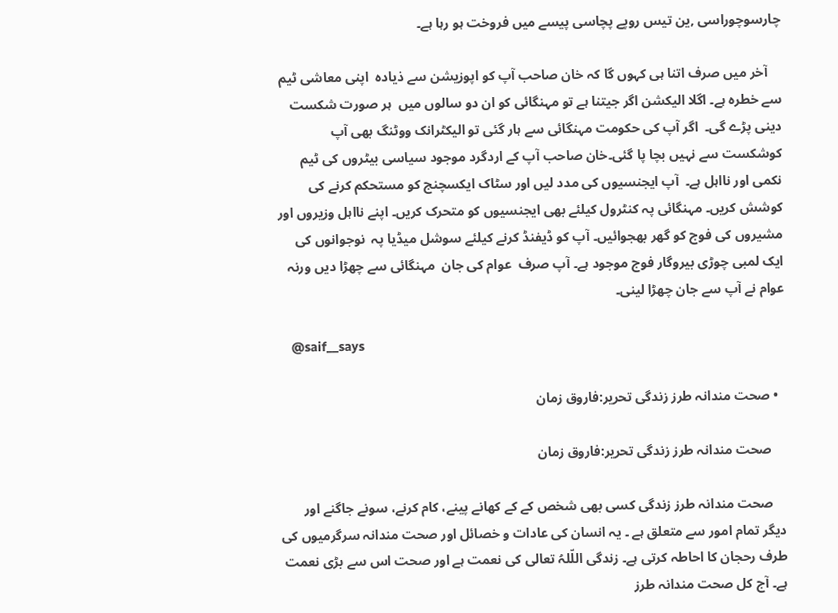چارسوچوراسی ,ین تیس روپے پچاسی پیسے میں فروخت ہو رہا ہے۔

    آخر میں صرف اتنا ہی کہوں گا کہ خان صاحب آپ کو اپوزیشن سے ذیادہ  اپنی معاشی ٹیم سے خطرہ ہے۔ اگلا الیکشن اگر جیتنا ہے تو مہنگائی کو ان دو سالوں میں  ہر صورت شکست دینی پڑے گی۔  اگر آپ کی حکومت مہنگائی سے ہار گئی تو الیکٹرانک ووٹنگ بھی آپ کوشکست سے نہیں بچا پا گئی۔خان صاحب آپ کے اردگرد موجود سیاسی بیٹروں کی ٹیم نکمی اور نااہل ہے۔  آپ ایجنسیوں کی مدد لیں اور سٹاک ایکسچنج کو مستحکم کرنے کی کوشش کریں۔ مہنگائی پہ کنٹرول کیلئے بھی ایجنسیوں کو متحرک کریں۔ اپنے نااہل وزیروں اور مشیروں کی فوج کو گھر بھجوائیں۔ آپ کو ڈیفنڈ کرنے کیلئے سوشل میڈیا پہ  نوجوانوں کی ایک لمبی چوڑی بیروگار فوج موجود ہے۔ آپ صرف  عوام کی جان  مہنگائی سے چھڑا دیں ورنہ عوام نے آپ سے جان چھڑا لینی۔

    @saif__says

  • صحت مندانہ طرز زندگی تحریر:فاروق زمان

    صحت مندانہ طرز زندگی تحریر:فاروق زمان

    صحت مندانہ طرز زندگی کسی بھی شخص کے کے کھانے پینے، کام کرنے، سونے جاگنے اور دیگر تمام امور سے متعلق ہے ۔ یہ انسان کی عادات و خصائل اور صحت مندانہ سرگرمیوں کی طرف رحجان کا احاطہ کرتی ہے۔ زندگی اللّلہُ تعالی کی نعمت ہے اور صحت اس سے بڑی نعمت ہے۔ آج کل صحت مندانہ طرز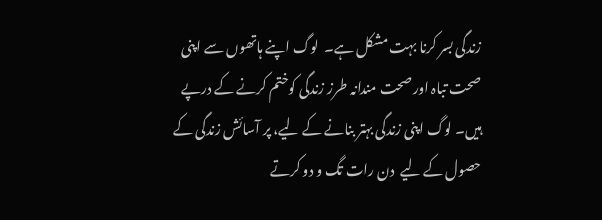زندگی بسر کرنا بہت مشکل ہے۔  لوگ اپنے ہاتھوں سے اپنی صحت تباہ اور صحت مندانہ طرز زندگی کوختم کرنے کے درپے ہیں۔ لوگ اپنی زندگی بہتر بنانے کے لیے، پر آسائش زندگی کے حصول کے لیے  دن رات تگ و دو کرتے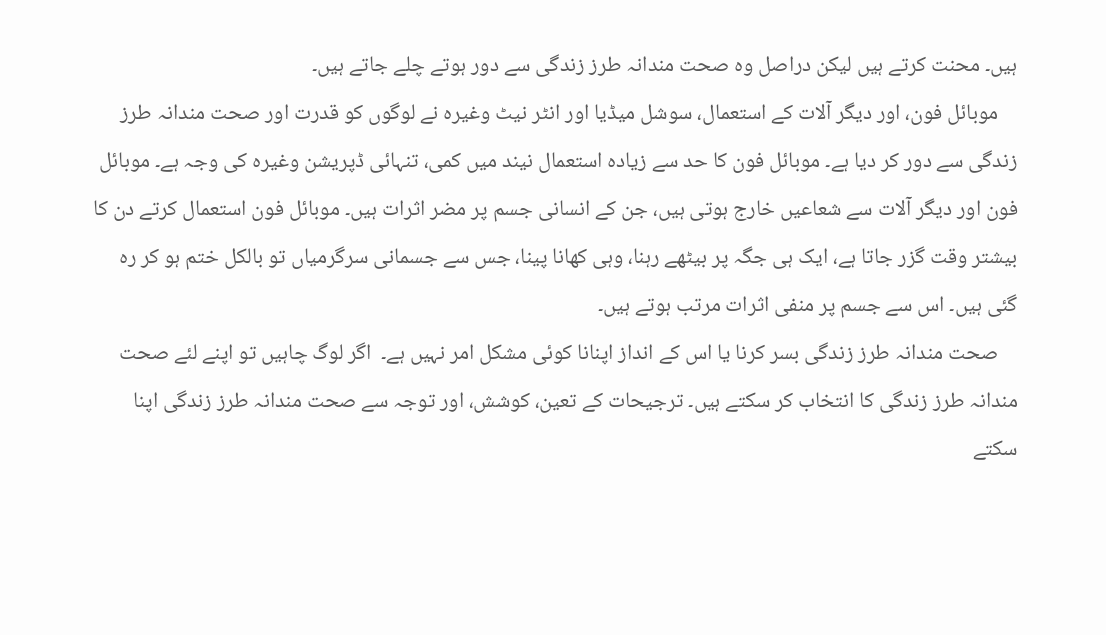ہیں۔ محنت کرتے ہیں لیکن دراصل وہ صحت مندانہ طرز زندگی سے دور ہوتے چلے جاتے ہیں۔
    موبائل فون، اور دیگر آلات کے استعمال، سوشل میڈیا اور انٹر نیٹ وغیرہ نے لوگوں کو قدرت اور صحت مندانہ طرز زندگی سے دور کر دیا ہے۔ موبائل فون کا حد سے زیادہ استعمال نیند میں کمی، تنہائی ڈپریشن وغیرہ کی وجہ ہے۔ موبائل فون اور دیگر آلات سے شعاعیں خارج ہوتی ہیں، جن کے انسانی جسم پر مضر اثرات ہیں۔ موبائل فون استعمال کرتے دن کا بیشتر وقت گزر جاتا ہے، ایک ہی جگہ پر بیٹھے رہنا، وہی کھانا پینا، جس سے جسمانی سرگرمیاں تو بالکل ختم ہو کر رہ گئی ہیں۔ اس سے جسم پر منفی اثرات مرتب ہوتے ہیں۔
    صحت مندانہ طرز زندگی بسر کرنا یا اس کے انداز اپنانا کوئی مشکل امر نہیں ہے۔  اگر لوگ چاہیں تو اپنے لئے صحت مندانہ طرز زندگی کا انتخاب کر سکتے ہیں۔ ترجیحات کے تعین، کوشش، اور توجہ سے صحت مندانہ طرز زندگی اپنا سکتے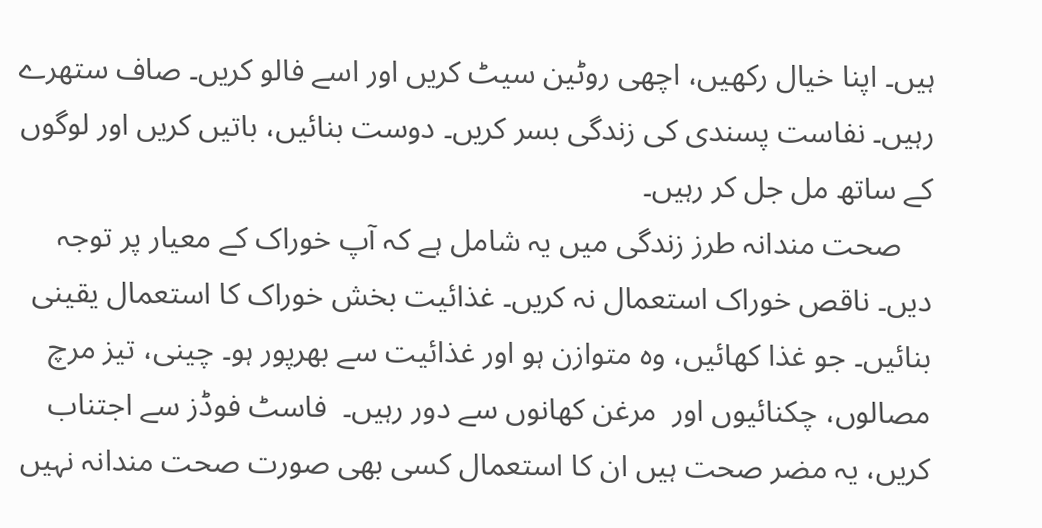ہیں۔ اپنا خیال رکھیں، اچھی روٹین سیٹ کریں اور اسے فالو کریں۔ صاف ستھرے رہیں۔ نفاست پسندی کی زندگی بسر کریں۔ دوست بنائیں، باتیں کریں اور لوگوں کے ساتھ مل جل کر رہیں۔
    صحت مندانہ طرز زندگی میں یہ شامل ہے کہ آپ خوراک کے معیار پر توجہ دیں۔ ناقص خوراک استعمال نہ کریں۔ غذائیت بخش خوراک کا استعمال یقینی بنائیں۔ جو غذا کھائیں، وہ متوازن ہو اور غذائیت سے بھرپور ہو۔ چینی، تیز مرچ مصالوں، چکنائیوں اور  مرغن کھانوں سے دور رہیں۔  فاسٹ فوڈز سے اجتناب کریں، یہ مضر صحت ہیں ان کا استعمال کسی بھی صورت صحت مندانہ نہیں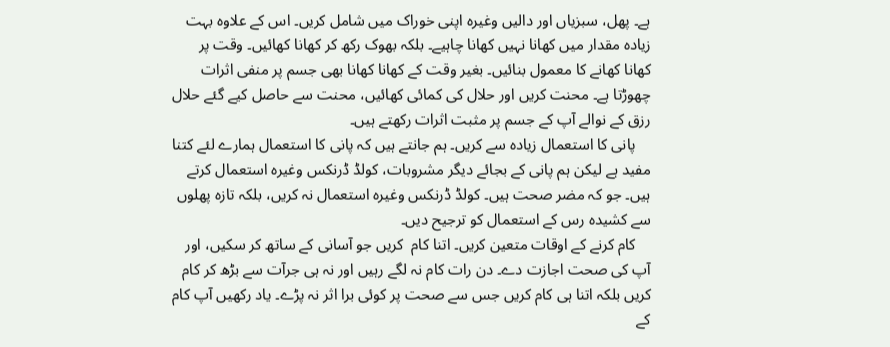ہے۔ پھل، سبزیاں اور دالیں وغیرہ اپنی خوراک میں شامل کریں۔ اس کے علاوہ بہت زیادہ مقدار میں کھانا نہیں کھانا چاہیے۔ بلکہ بھوک رکھ کر کھانا کھائیں۔ وقت پر کھانا کھانے کا معمول بنائیں۔ بغیر وقت کے کھانا کھانا بھی جسم پر منفی اثرات چھوڑتا ہے۔ محنت کریں اور حلال کی کمائی کھائیں، محنت سے حاصل کیے گئے حلال رزق کے نوالے آپ کے جسم پر مثبت اثرات رکھتے ہیں۔
    پانی کا استعمال زیادہ سے کریں۔ ہم جانتے ہیں کہ پانی کا استعمال ہمارے لئے کتنا مفید ہے لیکن ہم پانی کے بجائے دیگر مشروبات، کولڈ ڈرنکس وغیرہ استعمال کرتے ہیں۔ جو کہ مضر صحت ہیں۔ کولڈ ڈرنکس وغیرہ استعمال نہ کریں، بلکہ تازہ پھلوں سے کشیدہ رس کے استعمال کو ترجیح دیں۔
    کام کرنے کے اوقات متعین کریں۔ اتنا کام  کریں جو آسانی کے ساتھ کر سکیں، اور آپ کی صحت اجازت دے۔ دن رات کام نہ لگے رہیں اور نہ ہی جرآت سے بڑھ کر کام کریں بلکہ اتنا ہی کام کریں جس سے صحت پر کوئی برا اثر نہ پڑے۔ یاد رکھیں آپ کام کے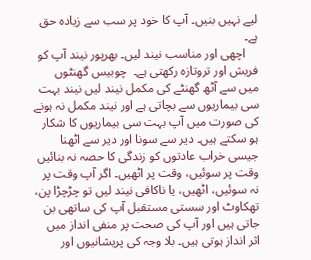لیے نہیں بنیں۔ آپ کا خود پر سب سے زیادہ حق ہے۔
    اچھی اور مناسب نیند لیں۔ بھرپور نیند آپ کو فریش اور تروتازہ رکھتی ہے۔  چوبیس گھنٹوں میں سے آٹھ گھنٹے کی مکمل نیند لیں نیند بہت سی بیماریوں سے بچاتی ہے اور نیند مکمل نہ ہونے کی صورت میں آپ بہت سی بیماریوں کا شکار ہو سکتے ہیں۔ دیر سے سونا اور دیر سے اٹھنا جیسی خراب عادتوں کو زندگی کا حصہ نہ بنائیں وقت پر سوئیں، وقت پر اٹھیں۔ اگر آپ وقت پر نہ سوئیں، اٹھیں، یا ناکافی نیند لیں تو چڑچڑا پن،  تھکاوٹ اور سستی مستقبل آپ کی ساتھی بن جاتی ہیں اور آپ کی صحت پر منفی انداز میں اثر انداز ہوتی ہیں۔ بلا وجہ کی پریشانیوں اور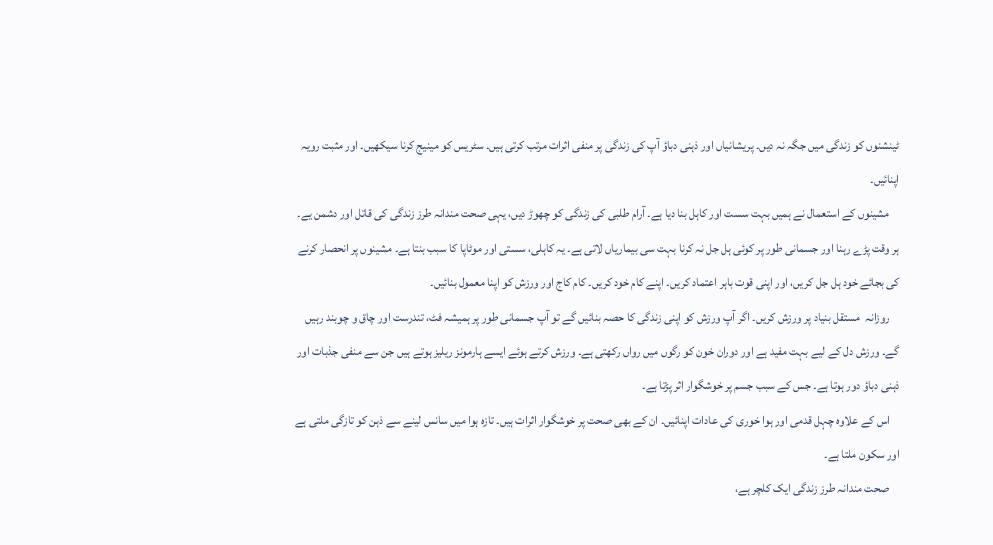ٹینشنوں کو زندگی میں جگہ نہ دیں۔ پریشانیاں اور ذہنی دباؤ آپ کی زندگی پر منفی اثرات مرتب کرتی ہیں۔ سٹریس کو مینیج کرنا سیکھیں۔ اور مثبت رویہ اپنائیں۔
    مشینوں کے استعمال نے ہمیں بہت سست اور کاہل بنا دیا ہے۔ آرام طلبی کی زندگی کو چھوڑ دیں، یہی صحت مندانہ طرز زندگی کی قاتل اور دشمن یے۔  ہر وقت پڑے رہنا اور جسمانی طور پر کوئی ہل جل نہ کرنا بہت سی بیماریاں لاتی ہے۔ یہ کاہلی، سستی اور موٹاپا کا سبب بنتا ہے۔ مشینوں پر انحصار کرنے کی بجائے خود ہل جل کریں، اور اپنی قوت باہر اعتماد کریں۔ اپنے کام خود کریں۔ کام کاج اور ورزش کو اپنا معمول بنائیں۔
    روزانہ  مستقل بنیاد پر ورزش کریں۔ اگر آپ ورزش کو اپنی زندگی کا حصہ بنائیں گے تو آپ جسمانی طور پر ہمیشہ فٹ، تندرست اور چاق و چوبند رہیں گے۔ ورزش دل کے لیے بہت مفید ہے اور دوران خون کو رگوں میں رواں رکھتی ہے۔ ورزش کرتے ہوئے ایسے ہارمونز ریلیز ہوتے ہیں جن سے منفی جذبات اور ذہنی دباؤ دور ہوتا ہے۔ جس کے سبب جسم پر خوشگوار اثر پڑتا ہے۔
    اس کے علاوہ چہل قدمی اور ہوا خوری کی عادات اپنائیں۔ ان کے بھی صحت پر خوشگوار اثرات ہیں۔ تازہ ہوا میں سانس لینے سے ذہن کو تازگی ملتی ہے اور سکون ملتا ہے۔
    صحت مندانہ طرز زندگی ایک کلچر ہے،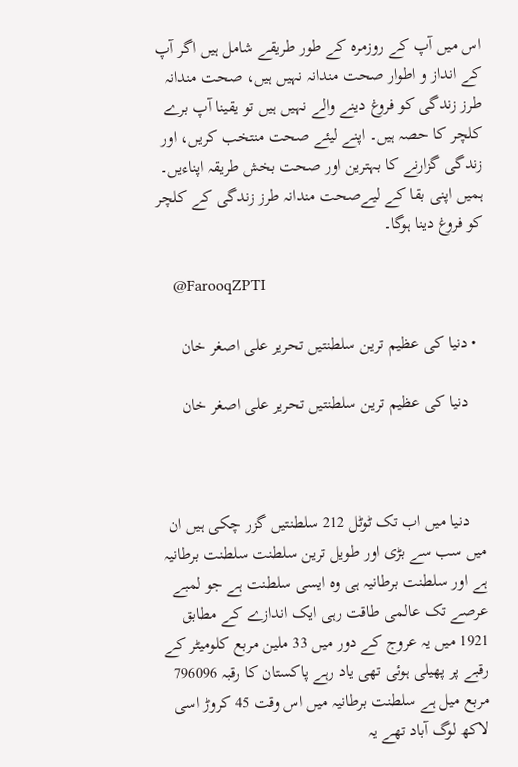اس میں آپ کے روزمرہ کے طور طریقے شامل ہیں اگر آپ کے انداز و اطوار صحت مندانہ نہیں ہیں، صحت مندانہ طرز زندگی کو فروغ دینے والے نہیں ہیں تو یقینا آپ برے کلچر کا حصہ ہیں۔ اپنے لیئے صحت منتخب کریں، اور زندگی گزارنے کا بہترین اور صحت بخش طریقہ اپناءیں۔ ہمیں اپنی بقا کے لیےصحت مندانہ طرز زندگی کے کلچر کو فروغ دینا ہوگا۔

    @FarooqZPTI

  • دنیا کی عظیم ترین سلطنتیں تحریر علی اصغر خان

    دنیا کی عظیم ترین سلطنتیں تحریر علی اصغر خان



    دنیا میں اب تک ٹوٹل 212 سلطنتیں گزر چکی ہیں ان میں سب سے بڑی اور طویل ترین سلطنت سلطنت برطانیہ ہے اور سلطنت برطانیہ ہی وہ ایسی سلطنت ہے جو لمبے عرصے تک عالمی طاقت رہی ایک اندازے کے مطابق 1921 میں یہ عروج کے دور میں 33 ملین مربع کلومیٹر کے رقبے پر پھیلی ہوئی تھی یاد رہے پاکستان کا رقبہ 796096 مربع میل ہے سلطنت برطانیہ میں اس وقت 45 کروڑ اسی لاکھ لوگ آباد تھے یہ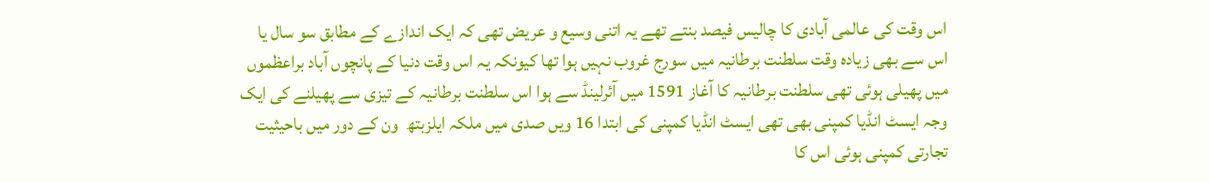اس وقت کی عالمی آبادی کا چالیس فیصد بنتے تھے یہ اتنی وسیع و عریض تھی کہ ایک اندازے کے مطابق سو سال یا اس سے بھی زیادہ وقت سلطنت برطانیہ میں سورج غروب نہیں ہوا تھا کیونکہ یہ اس وقت دنیا کے پانچوں آباد براعظموں میں پھیلی ہوئی تھی سلطنت برطانیہ کا آغاز 1591 میں آئرلینڈ سے ہوا اس سلطنت برطانیہ کے تیزی سے پھیلنے کی ایک وجہ ایسٹ انڈیا کمپنی بھی تھی ایسٹ انڈیا کمپنی کی ابتدا 16 ویں صدی میں ملکہ ایلزبتھ  ون کے دور میں باحیثیت تجارتی کمپنی ہوئی اس کا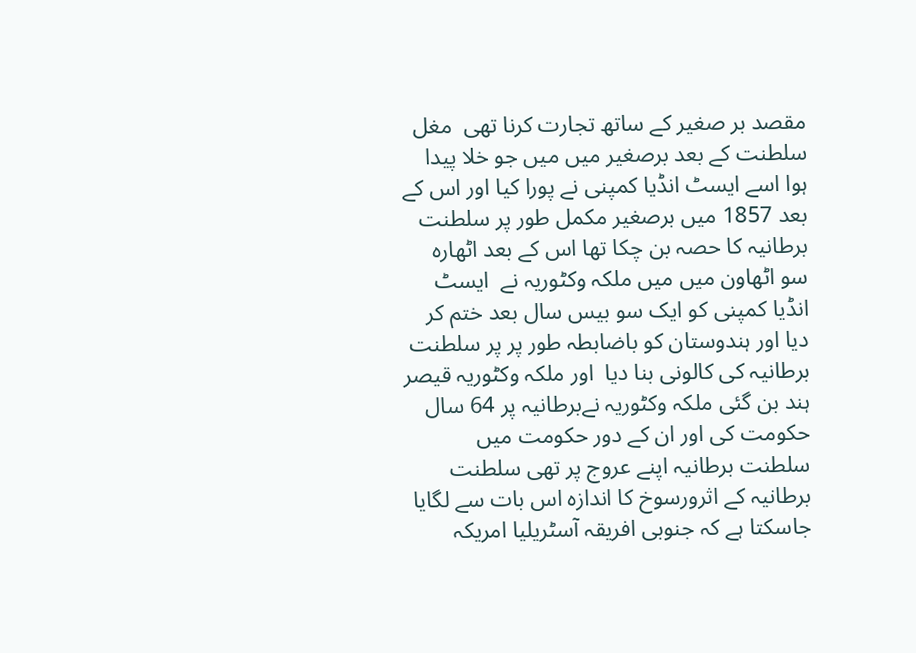مقصد بر صغیر کے ساتھ تجارت کرنا تھی  مغل سلطنت کے بعد برصغیر میں میں جو خلا پیدا ہوا اسے ایسٹ انڈیا کمپنی نے پورا کیا اور اس کے بعد 1857 میں برصغیر مکمل طور پر سلطنت برطانیہ کا حصہ بن چکا تھا اس کے بعد اٹھارہ سو اٹھاون میں میں ملکہ وکٹوریہ نے  ایسٹ انڈیا کمپنی کو ایک سو بیس سال بعد ختم کر دیا اور ہندوستان کو باضابطہ طور پر پر سلطنت برطانیہ کی کالونی بنا دیا  اور ملکہ وکٹوریہ قیصر ہند بن گئی ملکہ وکٹوریہ نےبرطانیہ پر 64 سال حکومت کی اور ان کے دور حکومت میں  سلطنت برطانیہ اپنے عروج پر تھی سلطنت برطانیہ کے اثرورسوخ کا اندازہ اس بات سے لگایا جاسکتا ہے کہ جنوبی افریقہ آسٹریلیا امریکہ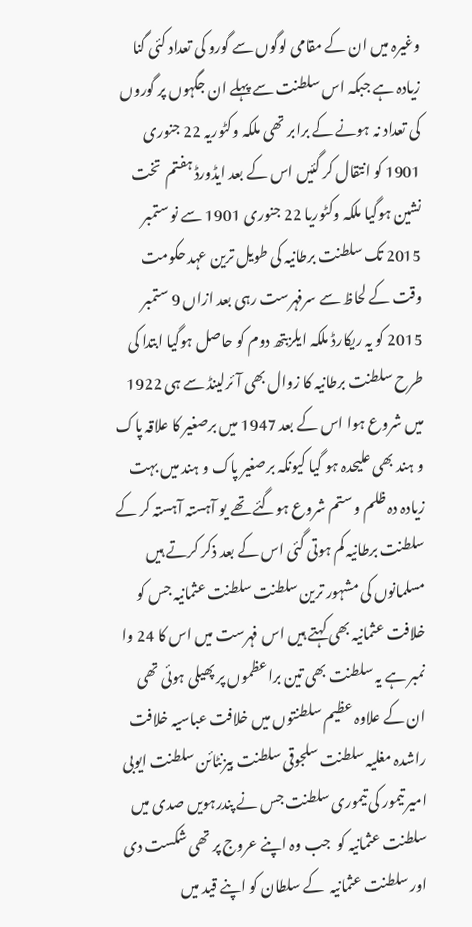وغیرہ میں ان کے مقامی لوگوں سے گورو کی تعداد کئی گنا زیادہ ہے جبکہ اس سلطنت سے پہلے ان جگہوں پر گوروں کی تعداد نہ ہونے کے برابر تھی ملکہ وکٹوریہ 22 جنوری 1901 کو انتقال کر گئیں اس کے بعد ایڈورڈ ہفتم  تخت نشین ہوگیا ملکہ وکٹوریا 22 جنوری 1901 سے نو ستمبر 2015 تک سلطنت برطانیہ کی طویل ترین عہد حکومت وقت کے لحاظ سے سرفہرست رہی بعد ازاں 9 ستمبر 2015 کو یہ ریکارڈ ملکہ ایلزبتھ دوم کو حاصل ہوگیا ابتدا کی طرح سلطنت برطانیہ کا زوال بھی آئرلینڈ سے ہی 1922 میں شروع ہوا اس کے بعد 1947 میں برصغیر کا علاقہ پاک و ہند بھی علیحدہ ہو گیا کیونکہ برصغیر پاک و ہند میں بہت زیادہ دہ ظلم و ستم شروع ہوگئے تھے یو آہستہ آہستہ کر کے سلطنت برطانیہ کم ہوتی گئی اس کے بعد ذکر کرتے ہیں مسلمانوں کی مشہور ترین سلطنت سلطنت عثمانیہ جس کو خلافت عثمانیہ بھی کہتے ہیں اس فہرست میں اس کا 24 وا نمبر ہے یہ سلطنت بھی تین براعظموں پر پھیلی ہوئی تھی ان کے علاوہ عظیم سلطنتوں میں خلافت عباسیہ خلافت راشدہ مغلیہ سلطنت سلجوقی سلطنت بیزنٹائن سلطنت ایوبی امیر تیمور کی تیموری سلطنت جس نے پندرہویں صدی میں سلطنت عثمانیہ کو  جب وہ اپنے عروج پر تھی شکست دی اور سلطنت عثمانیہ  کے سلطان کو اپنے قید میں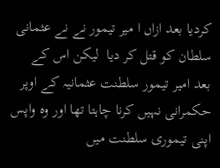کردیا بعد ازاں ا میر تیمور نے نے عثمانی سلطان کو قتل کر دیا  لیکن اس کے  بعد امیر تیمور سلطنت عثمانیہ کے اوپر حکمرانی نہیں کرنا چاہتا تھا اور وہ واپس اپنی تیموری سلطنت میں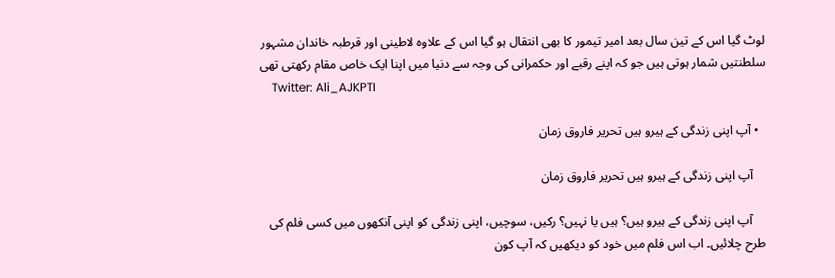لوٹ گیا اس کے تین سال بعد امیر تیمور کا بھی انتقال ہو گیا اس کے علاوہ لاطینی اور قرطبہ خاندان مشہور سلطنتیں شمار ہوتی ہیں جو کہ اپنے رقبے اور حکمرانی کی وجہ سے دنیا میں اپنا ایک خاص مقام رکھتی تھی
    Twitter: Ali_AJKPTI

  • آپ اپنی زندگی کے ہیرو ہیں تحریر فاروق زمان

    آپ اپنی زندگی کے ہیرو ہیں تحریر فاروق زمان

    آپ اپنی زندگی کے ہیرو ہیں؟ ہیں یا نہیں؟ رکیں، سوچیں، اپنی زندگی کو اپنی آنکھوں میں کسی فلم کی طرح چلائیں۔ اب اس فلم میں خود کو دیکھیں کہ آپ کون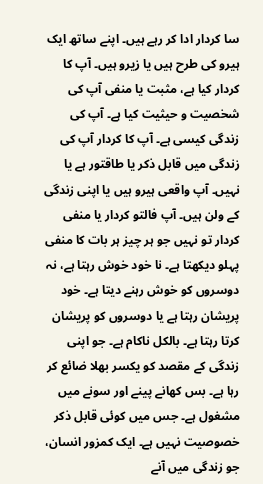سا کردار ادا کر رہے ہیں۔ اپنے ساتھ ایک ہیرو کی طرح ہیں یا زیرو ہیں۔ آپ کا کردار کیا ہے، مثبت یا منفی آپ کی شخصیت و حیثیت کیا ہے۔ آپ کی زندگی کیسی ہے۔ آپ کا کردار آپ کی زندگی میں قابل ذکر یا طاقتور ہے یا نہیں۔ آپ واقعی ہیرو ہیں یا اپنی زندگی کے ولن ہیں۔ آپ فالتو کردار یا منفی کردار تو نہیں جو ہر چیز ہر بات کا منفی پہلو دیکھتا ہے۔ نا خود خوش رہتا ہے، نہ دوسروں کو خوش رہنے دیتا ہے۔ خود پریشان رہتا ہے یا دوسروں کو پریشان کرتا رہتا ہے۔ بالکل ناکام ہے۔ جو اپنی زندگی کے مقصد کو یکسر بھلا ضائع کر رہا ہے۔ بس کھانے پینے اور سونے میں مشغول ہے۔ جس میں کوئی قابل ذکر خصوصیت نہیں ہے۔ ایک کمزور انسان، جو زندگی میں آنے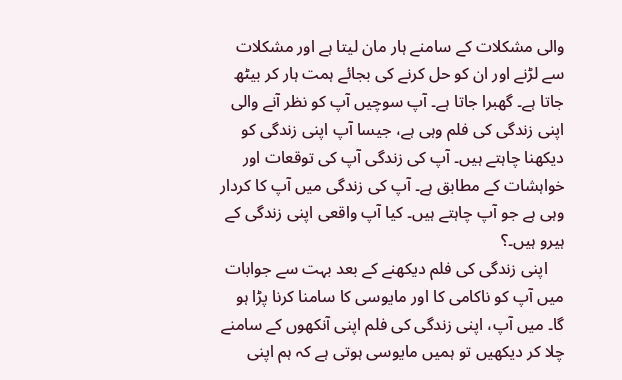والی مشکلات کے سامنے ہار مان لیتا ہے اور مشکلات سے لڑنے اور ان کو حل کرنے کی بجائے ہمت ہار کر بیٹھ جاتا ہے۔ گھبرا جاتا ہے۔ آپ سوچیں آپ کو نظر آنے والی اپنی زندگی کی فلم وہی ہے، جیسا آپ اپنی زندگی کو دیکھنا چاہتے ہیں۔ آپ کی زندگی آپ کی توقعات اور خواہشات کے مطابق ہے۔ آپ کی زندگی میں آپ کا کردار وہی ہے جو آپ چاہتے ہیں۔ کیا آپ واقعی اپنی زندگی کے ہیرو ہیں۔؟
    اپنی زندگی کی فلم دیکھنے کے بعد بہت سے جوابات میں آپ کو ناکامی کا اور مایوسی کا سامنا کرنا پڑا ہو گا۔ میں آپ، اپنی زندگی کی فلم اپنی آنکھوں کے سامنے چلا کر دیکھیں تو ہمیں مایوسی ہوتی ہے کہ ہم اپنی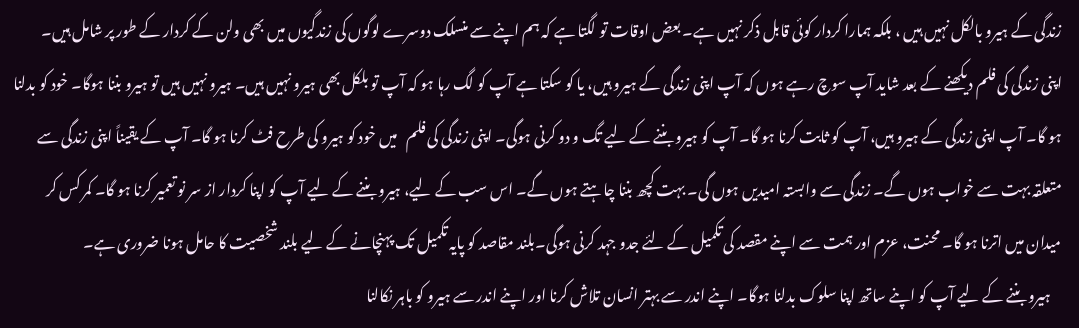زندگی کے ہیرو بالکل نہیں ہیں ، بلکہ ہمارا کردار کوئی قابل ذکر نہیں ہے۔ بعض اوقات تو لگتا ہے کہ ہم اپنے سے منسلک دوسرے لوگوں کی زندگیوں میں بھی ولن کے کردار کے طور پر شامل ہیں۔ اپنی زندگی کی فلم دیکھنے کے بعد شاید آپ سوچ رہے ہوں کہ آپ اپنی زندگی کے ہیرو ہیں، یا کو سکتا ہے آپ کو لگ رہا ہو کہ آپ تو بلکل بھی ہیرو نہیں ہیں۔ ہیرو نہیں ہیں تو ہیرو بننا ہوگا۔ خود کو بدلنا ہو گا۔ آپ اپنی زندگی کے ہیرو ہیں، آپ کو ثابت کرنا ہو گا۔ آپ کو ہیرو بننے کے لیے تگ و دو کرنی ہوگی۔ اپنی زندگی کی فلم   میں خود کو ہیرو کی طرح فٹ کرنا ہو گا۔ آپ کے یقیناً اپنی زندگی سے متعلقہ بہت سے خواب ہوں گے۔ زندگی سے وابستہ امیدیں ہوں گی۔ بہت کچھ بننا چاہتے ہوں گے۔ اس سب کے لیے، ہیرو بننے کے لیے آپ کو اپنا کردار از سر نو تعمیر کرنا ہو گا۔ کمر کس کر میدان میں اترنا ہو گا۔ محنت، عزم اور ہمت سے اپنے مقصد کی تکمیل کے لئے جدو جہد کرنی ہوگی۔بلند مقاصد کو پایہ تکمیل تک پہنچانے کے لیے بلند شخصیت کا حامل ہونا ضروری ہے۔
    ہیرو بننے کے لیے آپ کو اپنے ساتھ اپنا سلوک بدلنا ہوگا۔ اپنے اندر سے بہتر انسان تلاش کرنا اور اپنے اندر سے ہیرو کو باہر نکالنا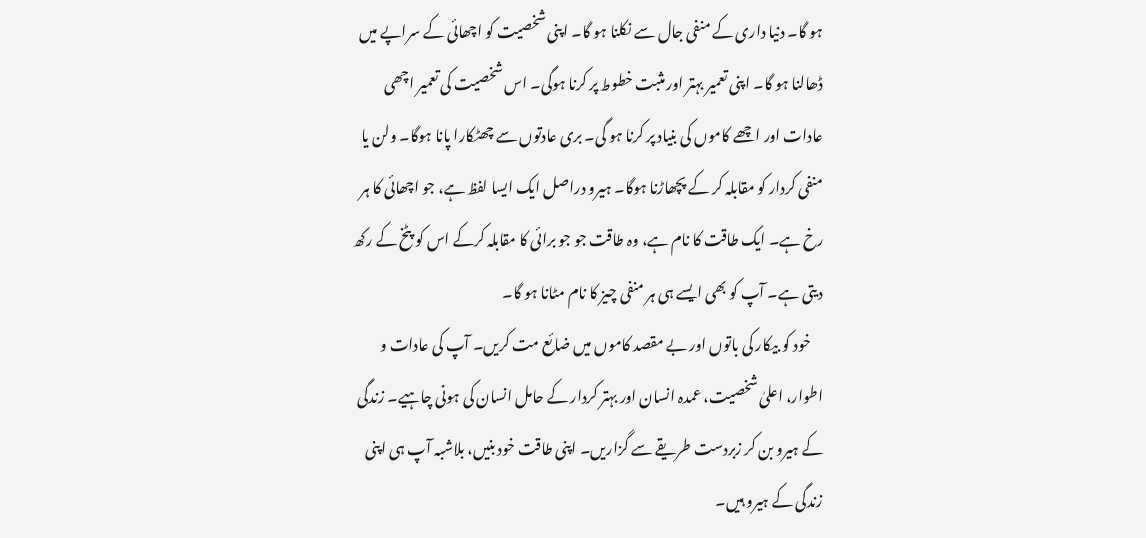ہو گا۔ دنیا داری کے منفی جال سے نکلنا ہو گا۔ اپنی شخصیت کو اچھائی کے سراپے میں ڈھالنا ہو گا۔ اپنی تعمیر بہتر اور مثبت خطوط پر کرنا ہوگی۔ اس شخصیت کی تعمیر اچھی عادات اور اچھے کاموں کی بنیاد پر کرنا ہو گی۔ بری عادتوں سے چھٹکارا پانا ہوگا۔ ولن یا منفی کردار کو مقابلہ کر کے پچھاڑنا ہوگا۔ ہیرو دراصل ایک ایسا لفظ ہے، جو اچھائی کا ہر رخ ہے۔ ایک طاقت کا نام ہے، وہ طاقت جو جو برائی کا مقابلہ کرکے اس کو پٹخ کے رکھ دیتی ہے۔ آپ کو بھی ایسے ہی ہر منفی چیز کا نام مٹانا ہو گا۔
    خود کو بیکار کی باتوں اور بے مقصد کاموں میں ضائع مت کریں۔ آپ کی عادات و اطوار، اعلیٰ شخصیت، عمدہ انسان اور بہتر کردار کے حامل انسان کی ہونی چاہیے۔ زندگی کے ہیرو بن کر زبردست طریقے سے گزاریں۔ اپنی طاقت خود بنیں، بلاشبہ آپ ہی اپنی زندگی کے ہیرو ہیں۔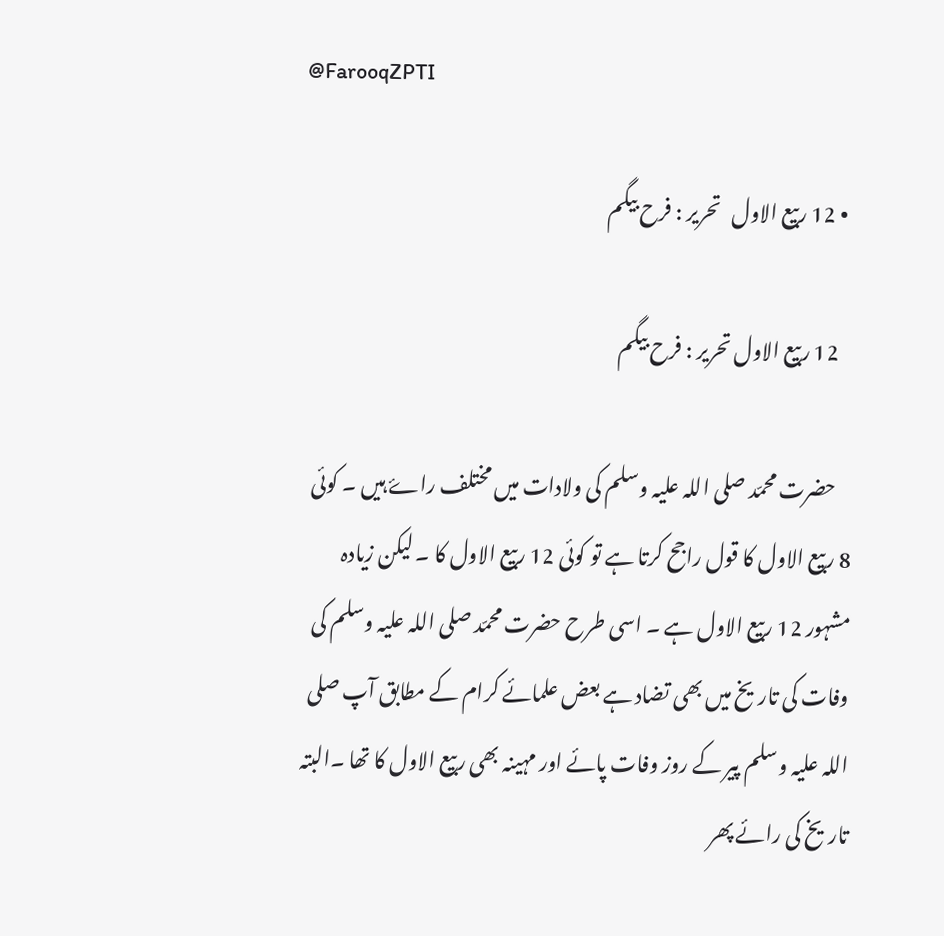@FarooqZPTI

  • 12 ربیع الاول   تحریر : فرح بیگم

    12 ربیع الاول تحریر : فرح بیگم

    حضرت محمّد صلی اللہ علیہ وسلم کی ولادات میں مختلف راۓ ہیں ۔ کوئی 8 ربیع الاول کا قول راجح کرتا ہے تو کوئی 12 ربیع الاول کا ۔ لیکن زیادہ مشہور 12 ربیع الاول ہے ۔ اسی طرح حضرت محمّد صلی اللہ علیہ وسلم کی وفات کی تاریخ میں بھی تضاد ہے بعض علمائے کرام کے مطابق آپ صلی اللہ علیہ وسلم پیر کے روز وفات پائے اور مہینہ بھی ربیع الاول کا تھا ۔البتہ تاریخ کی رائے پھر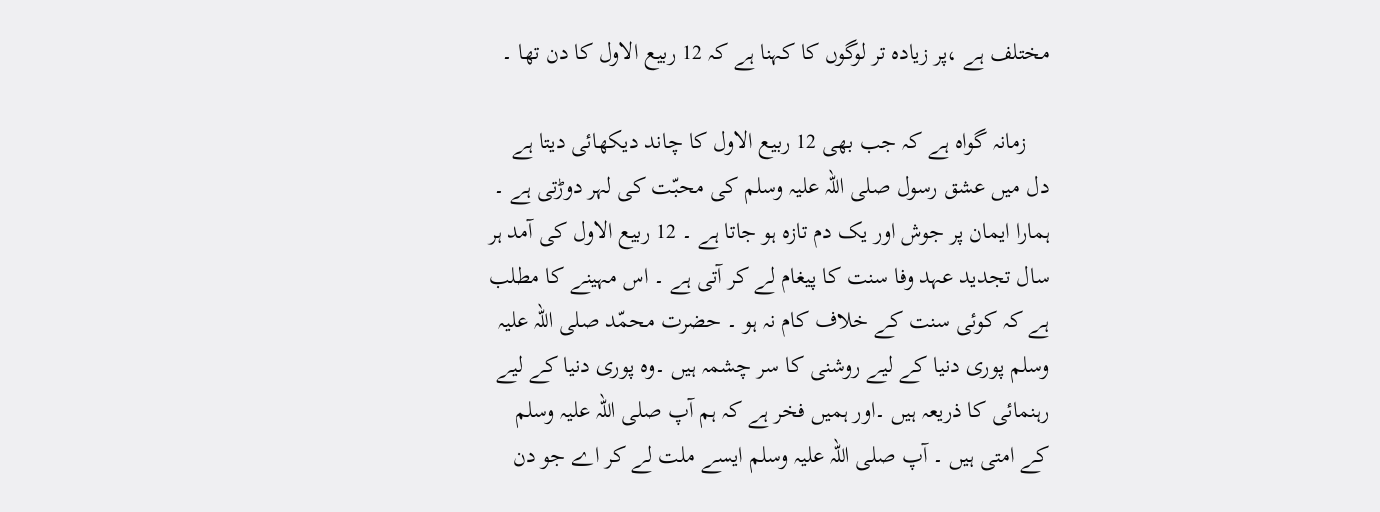مختلف ہے ،پر زیادہ تر لوگوں کا کہنا ہے کہ 12 ربیع الاول کا دن تھا ۔

    زمانہ گواہ ہے کہ جب بھی 12 ربیع الاول کا چاند دیکھائی دیتا ہے دل میں عشق رسول صلی اللہ علیہ وسلم کی محبّت کی لہر دوڑتی ہے ۔ ہمارا ایمان پر جوش اور یک دم تازہ ہو جاتا ہے ۔ 12 ربیع الاول کی آمد ہر سال تجدید عہد وفا سنت کا پیغام لے کر آتی ہے ۔ اس مہینے کا مطلب ہے کہ کوئی سنت کے خلاف کام نہ ہو ۔ حضرت محمّد صلی اللہ علیہ وسلم پوری دنیا کے لیے روشنی کا سر چشمہ ہیں ۔وہ پوری دنیا کے لیے رہنمائی کا ذریعہ ہیں ۔اور ہمیں فخر ہے کہ ہم آپ صلی اللہ علیہ وسلم کے امتی ہیں ۔ آپ صلی اللہ علیہ وسلم ایسے ملت لے کر اے جو دن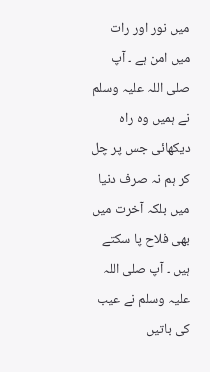میں نور اور رات میں امن ہے ۔ آپ صلی اللہ علیہ وسلم نے ہمیں وہ راہ دیکھائی جس پر چل کر ہم نہ صرف دنیا میں بلکہ آخرت میں بھی فلاح پا سکتے ہیں ۔ آپ صلی اللہ علیہ وسلم نے عیب کی باتیں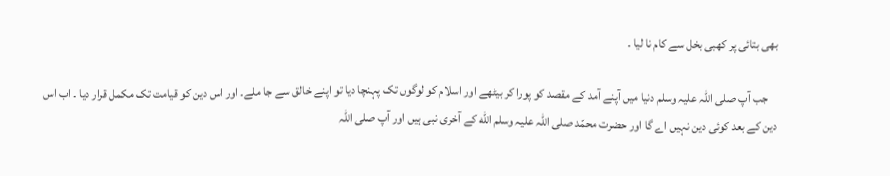بھی بتائی پر کھبی بخل سے کام نا لیا ۔

    جب آپ صلی اللہ علیہ وسلم دنیا میں آپنے آمد کے مقصد کو پورا کر بیٹھے اور اسلام کو لوگوں تک پہنچا دیا تو اپنے خالق سے جا ملے۔ اور اس دین کو قیامت تک مکمل قرار دیا ۔ اب اس دین کے بعد کوئی دین نہیں اے گا اور حضرت محمّد صلی اللہ علیہ وسلم اللّه کے آخری نبی ہیں اور آپ صلی اللہ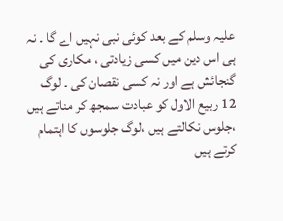علیہ وسلم کے بعد کوئی نبی نہیں اے گا ۔ نہ ہی اس دین میں کسی زیادتی ، مکاری کی گنجائش ہے اور نہ کسی نقصان کی ۔ لوگ 12 ربیع الاول کو عبادت سمجھ کر مناتے ہیں ،جلوس نکالتے ہیں ،لوگ جلوسوں کا اہتمام کرتے ہیں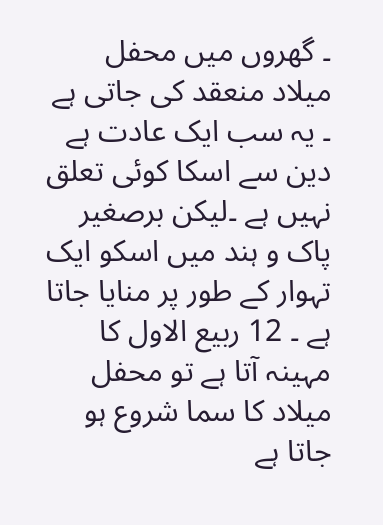۔ گھروں میں محفل میلاد منعقد کی جاتی ہے ۔ یہ سب ایک عادت ہے دین سے اسکا کوئی تعلق نہیں ہے ۔لیکن برصغیر پاک و ہند میں اسکو ایک تہوار کے طور پر منایا جاتا ہے ۔ 12 ربیع الاول کا مہینہ آتا ہے تو محفل میلاد کا سما شروع ہو جاتا ہے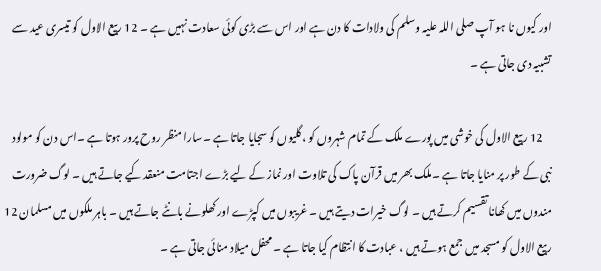اور کیوں نا ہو آپ صلی اللہ علیہ وسلم کی ولادات کا دن ہے اور اس سے بڑی کوئی سعادت نہیں ہے ۔ 12 ربیع الاول کو تیسری عید سے تشبیہ دی جاتی ہے ۔

    12 ربیع الاول کی خوشی میں پورے ملک کے تمام شہروں کو ،گلیوں کو سجایا جاتا ہے ۔سارا منظر روح پرور ہوتا ہے ۔اس دن کو مولود نبی کے طور پر منایا جاتا ہے ۔ملک بھر میں قرآن پاک کی تلاوت اور نماز کے لیے بڑے اجتامت منعقد کیے جاتے ہیں ۔ لوگ ضرورت مندوں میں کھانا تقسیم کرتے ہیں ۔ لوگ خیرات دیتے ہیں ۔ غریبوں میں کپڑے اور کھلونے بانٹے جاتے ہیں ۔ باہر ملکوں میں مسلمان 12 ربیع الاول کو مسجد میں جمع ہوتے ہیں ، عبادت کا انتظام کیا جاتا ہے ۔ محفل میلاد منائی جاتی ہے ۔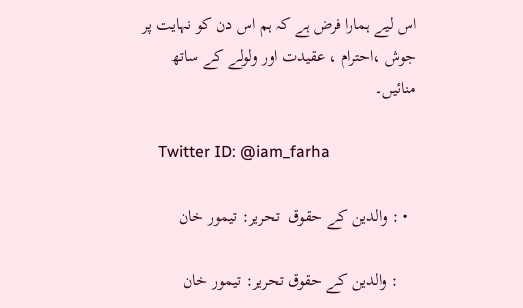اس لیے ہمارا فرض ہے کہ ہم اس دن کو نہایت پر جوش ،احترام ، عقیدت اور ولولے کے ساتھ منائیں۔

    Twitter ID: @iam_farha

  • : والدین کے حقوق  تحریر: تیمور خان

    : والدین کے حقوق تحریر: تیمور خان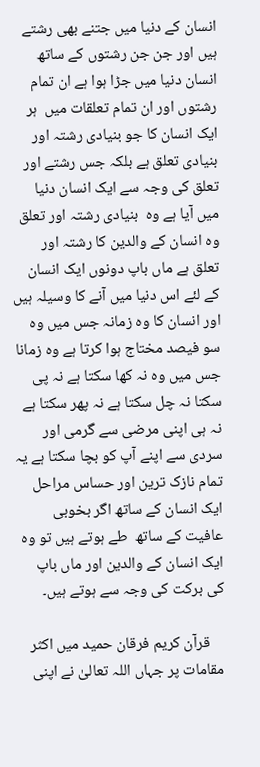انسان کے دنیا میں جتنے بھی رشتے ہیں اور جن جن رشتوں کے ساتھ انسان دنیا میں جڑا ہوا ہے ان تمام رشتوں اور ان تمام تعلقات میں  ہر ایک انسان کا جو بنیادی رشتہ اور بنیادی تعلق ہے بلکہ جس رشتے اور تعلق کی وجہ سے ایک انسان دنیا میں آیا ہے وہ  بنیادی رشتہ اور تعلق وہ انسان کے والدین کا رشتہ اور تعلق ہے ماں باپ دونوں ایک انسان کے لئے اس دنیا میں آنے کا وسیلہ ہیں اور انسان کا وہ زمانہ جس میں وہ سو فیصد مختاج ہوا کرتا ہے وہ زمانا جس میں وہ نہ کھا سکتا ہے نہ پی سکتا نہ چل سکتا ہے نہ پھر سکتا ہے نہ ہی اپنی مرضی سے گرمی اور سردی سے اپنے آپ کو بچا سکتا ہے یہ تمام نازک ترین اور حساس مراحل ایک انسان کے ساتھ اگر بخوبی عافیت کے ساتھ  طے ہوتے ہیں تو وہ ایک انسان کے والدین اور ماں باپ کی برکت کی وجہ سے ہوتے ہیں۔

    قرآن کریم فرقان حمید میں اکثر مقامات پر جہاں اللہ تعالیٰ نے اپنی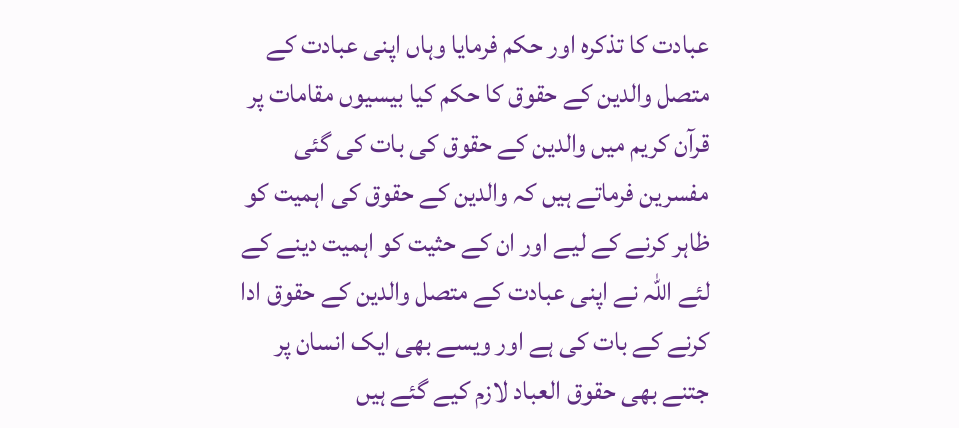عبادت کا تذکرہ اور حکم فرمایا وہاں اپنی عبادت کے متصل والدین کے حقوق کا حکم کیا بیسیوں مقامات پر قرآن کریم میں والدین کے حقوق کی بات کی گئی مفسرین فرماتے ہیں کہ والدین کے حقوق کی اہمیت کو ظاہر کرنے کے لیے اور ان کے حثیت کو اہمیت دینے کے لئے اللہ نے اپنی عبادت کے متصل والدین کے حقوق ادا کرنے کے بات کی ہے اور ویسے بھی ایک انسان پر جتنے بھی حقوق العباد لازم کیے گئے ہیں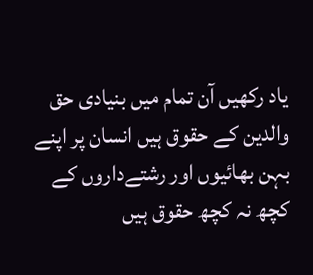یاد رکھیں آن تمام میں بنیادی حق والدین کے حقوق ہیں انسان پر اپنے بہن بھائیوں اور رشتےداروں کے کچھ نہ کچھ حقوق ہیں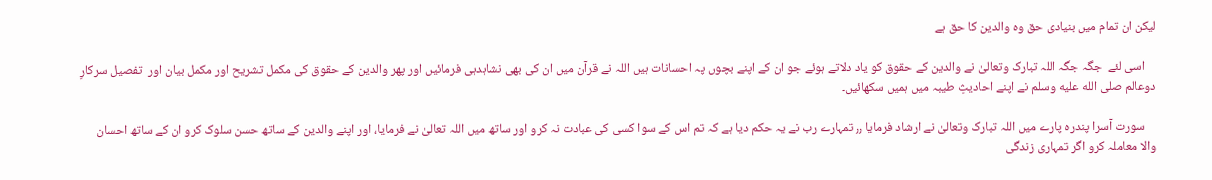لیکن ان تمام میں بنیادی حق وہ والدین کا حق ہے

    اسی لئے  جگہ جگہ اللہ تبارک وتعالیٰ نے والدین کے حقوق کو یاد دلاتے ہوئے جو ان کے اپنے بچوں پہ احسانات ہیں اللہ نے قرآن میں ان کی بھی نشاہدہی فرمائیں اور پھر والدین کے حقوق کی مکمل تشریح اور مکمل بیان اور  تفصیل سرکارِ دوعالم صلى الله عليه وسلم نے اپنے احادیثِ طیبہ میں ہمیں سکھائیں۔

    سورت آسرا پندرہ پارے میں اللہ تبارک وتعالیٰ نے ارشاد فرمایا ٫٫ تمہارے رب نے یہ حکم دیا ہے کہ تم اس کے سوا کسی کی عبادت نہ کرو اور ساتھ میں اللہ تعالیٰ نے فرمایا، اور اپنے والدین کے ساتھ حسن سلوک کرو ان کے ساتھ احسان والا معاملہ کرو اگر تمہاری زندگی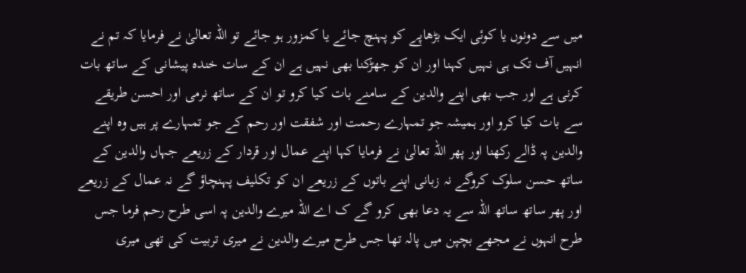میں سے دونوں یا کوئی ایک بڑھاپے کو پہنچ جائے یا کمزور ہو جائے تو اللہ تعالیٰ نے فرمایا کہ تم نے انہیں آف تک ہی نہیں کہنا اور ان کو جھڑکنا بھی نہیں ہے ان کے سات خندہ پیشانی کے ساتھ بات کرنی ہے اور جب بھی اپنے والدین کے سامنے بات کیا کرو تو ان کے ساتھ نرمی اور احسن طریقے سے بات کیا کرو اور ہمیشہ جو تمہارے رحمت اور شفقت اور رحم کے جو تمہارے پر ہیں وہ اپنے والدین پہ ڈالے رکھنا اور پھر اللہ تعالیٰ نے فرمایا کہا اپنے عمال اور قردار کے زریعے جہاں والدین کے ساتھ حسن سلوک کروگے نہ زبانی اپنے باتوں کے زریعے ان کو تکلیف پہنچاؤ گے نہ عمال کے زریعے اور پھر ساتھ ساتھ اللہ سے یہ دعا بھی کرو گے ک اے اللہ میرے والدین پہ اسی طرح رحم فرما جس طرح انہوں نے مجھے بچپن میں پالہ تھا جس طرح میرے والدین نے میری تربیت کی تھی میری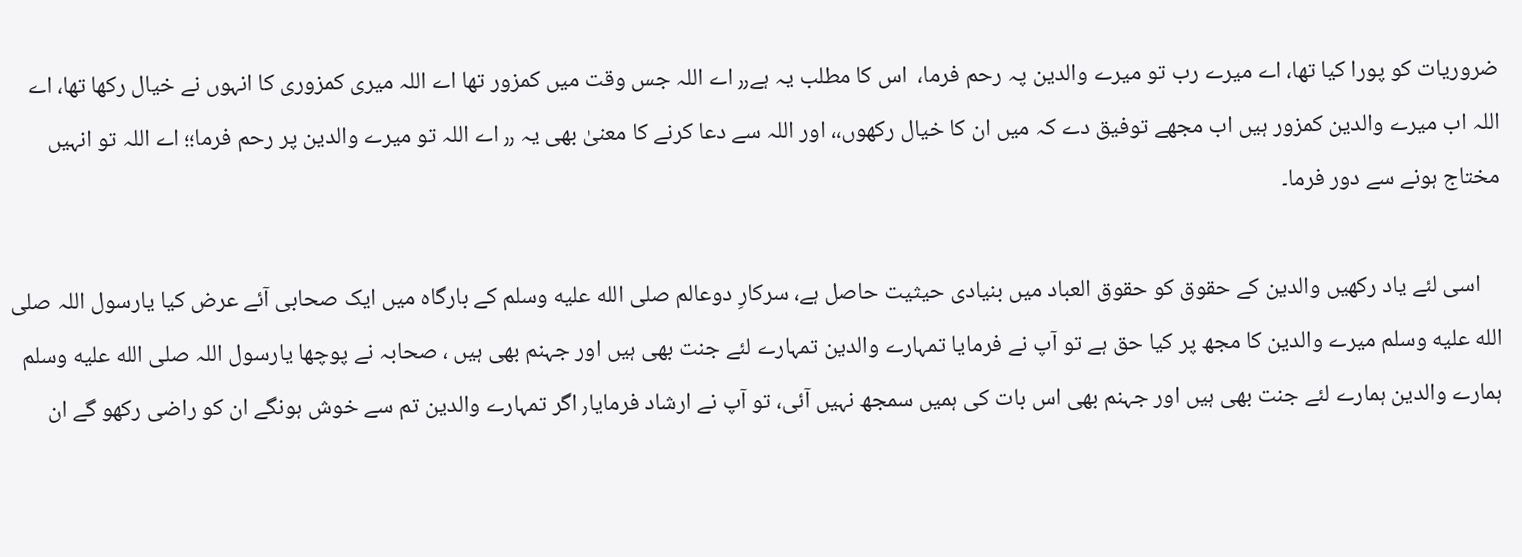ضروریات کو پورا کیا تھا، اے میرے رب تو میرے والدین پہ رحم فرما،  اس کا مطلب یہ ہے٫٫ اے اللہ جس وقت میں کمزور تھا اے اللہ میری کمزوری کا انہوں نے خیال رکھا تھا، اے اللہ اب میرے والدین کمزور ہیں اب مجھے توفیق دے کہ میں ان کا خیال رکھوں،، اور اللہ سے دعا کرنے کا معنیٰ بھی یہ ٫٫ اے اللہ تو میرے والدین پر رحم فرما؛؛ اے اللہ تو انہیں مختاج ہونے سے دور فرما۔

    اسی لئے یاد رکھیں والدین کے حقوق کو حقوق العباد میں بنیادی حیثیت حاصل ہے، سرکارِ دوعالم صلى الله عليه وسلم کے بارگاہ میں ایک صحابی آئے عرض کیا یارسول اللہ صلى الله عليه وسلم میرے والدین کا مجھ پر کیا حق ہے تو آپ نے فرمایا تمہارے والدین تمہارے لئے جنت بھی ہیں اور جہنم بھی ہیں ، صحابہ نے پوچھا یارسول اللہ صلى الله عليه وسلم ہمارے والدین ہمارے لئے جنت بھی ہیں اور جہنم بھی اس بات کی ہمیں سمجھ نہیں آئی، تو آپ نے ارشاد فرمایا٫ اگر تمہارے والدین تم سے خوش ہونگے ان کو راضی رکھو گے ان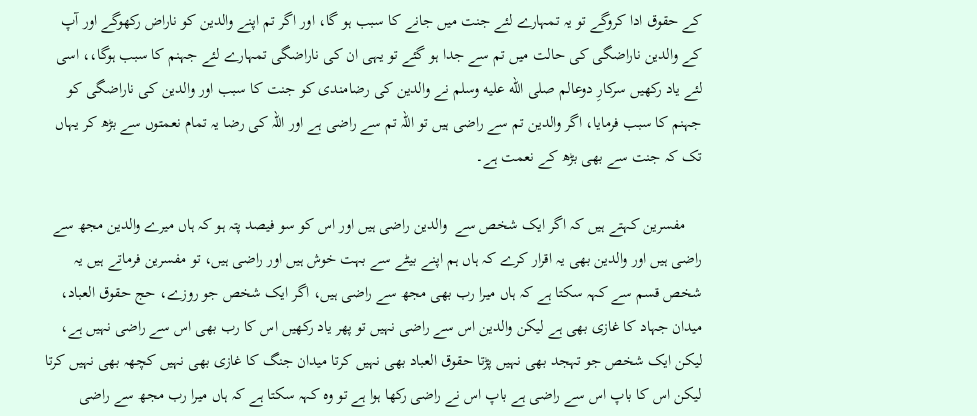کے حقوق ادا کروگے تو یہ تمہارے لئے جنت میں جانے کا سبب ہو گا، اور اگر تم اپنے والدین کو ناراض رکھوگے اور آپ کے والدین ناراضگی کی حالت میں تم سے جدا ہو گئے تو یہی ان کی ناراضگی تمہارے لئے جہنم کا سبب ہوگا،، اسی لئے یاد رکھیں سرکارِ دوعالم صلى الله عليه وسلم نے والدین کی رضامندی کو جنت کا سبب اور والدین کی ناراضگی کو جہنم کا سبب فرمایا، اگر والدین تم سے راضی ہیں تو اللہ تم سے راضی ہے اور اللہ کی رضا یہ تمام نعمتوں سے بڑھ کر یہاں تک کہ جنت سے بھی بڑھ کے نعمت ہے۔

    مفسرین کہتے ہیں کہ اگر ایک شخص سے  والدین راضی ہیں اور اس کو سو فیصد پتہ ہو کہ ہاں میرے والدین مجھ سے راضی ہیں اور والدین بھی یہ اقرار کرے کہ ہاں ہم اپنے بیٹے سے بہت خوش ہیں اور راضی ہیں، تو مفسرین فرماتے ہیں یہ شخص قسم سے کہہ سکتا ہے کہ ہاں میرا رب بھی مجھ سے راضی ہیں، اگر ایک شخص جو روزے، حج حقوق العباد، میدان جہاد کا غازی بھی ہے لیکن والدین اس سے راضی نہیں تو پھر یاد رکھیں اس کا رب بھی اس سے راضی نہیں ہے، لیکن ایک شخص جو تہجد بھی نہیں پڑتا حقوق العباد بھی نہیں کرتا میدان جنگ کا غازی بھی نہیں کچھہ بھی نہیں کرتا لیکن اس کا باپ اس سے راضی ہے باپ اس نے راضی رکھا ہوا ہے تو وہ کہہ سکتا ہے کہ ہاں میرا رب مجھ سے راضی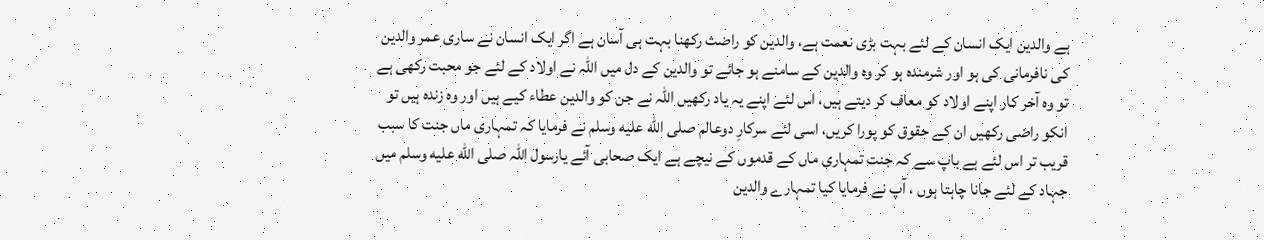ہے والدین ایک انسان کے لئے بہت بڑی نعمت ہے، والدین کو راضث رکھنا بہت ہی آسان ہے اگر ایک انسان نے ساری عمر والدین کی نافرمانی کی ہو اور شرمندہ ہو کر وہ والدین کے سامنے ہو جائے تو والدین کے دل میں اللہ نے اولاد کے لئے جو محبت رکھی ہے تو وہ آخر کار اپنے اولاد کو معاف کر دیتے ہیں، اس لئے اپنے یہ یاد رکھیں اللہ نے جن کو والدین عطاء کیے ہیں اور وہ زندہ ہیں تو انکو راضی رکھیں ان کے حقوق کو پورا کریں، اسی لئے سرکارِ دوعالم صلى الله عليه وسلم نے فرمایا کہ تمہاری ماں جنت کا سبب قریب تر اس لئے ہے باپ سے کہ جنت تمہاری ماں کے قدموں کے نیچے ہے ایک صحابی آئے یارسول اللہ صلى الله عليه وسلم میں جہاد کے لئے جانا چاہتا ہوں ، آپ نے فرمایا کیا تمہارے والدین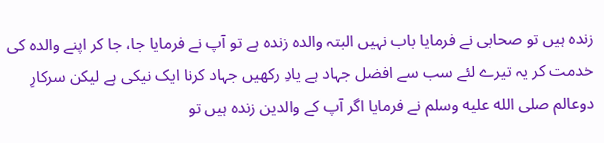زندہ ہیں تو صحابی نے فرمایا باب نہیں البتہ والدہ زندہ ہے تو آپ نے فرمایا جا، جا کر اپنے والدہ کی خدمت کر یہ تیرے لئے سب سے افضل جہاد ہے یادِ رکھیں جہاد کرنا ایک نیکی ہے لیکن سرکارِ دوعالم صلى الله عليه وسلم نے فرمایا اگر آپ کے والدین زندہ ہیں تو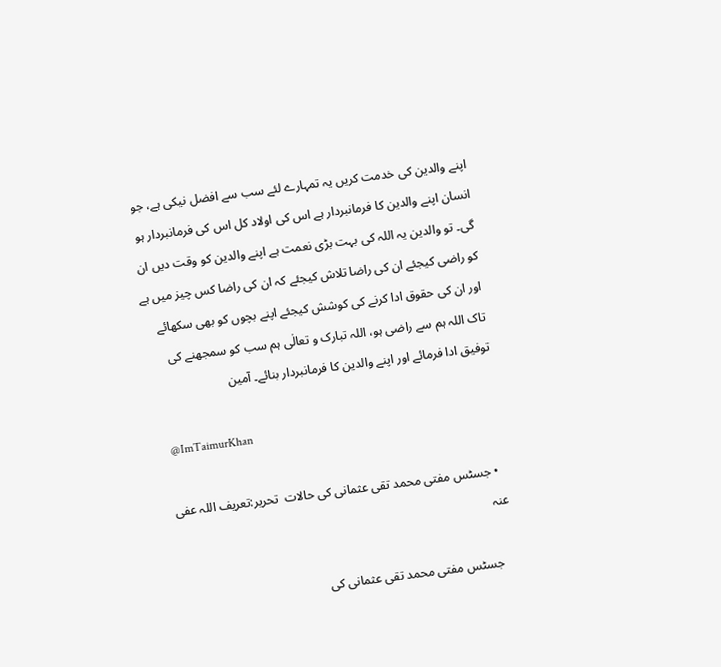اپنے والدین کی خدمت کریں یہ تمہارے لئے سب سے افضل نیکی ہے، جو انسان اپنے والدین کا فرمانبردار ہے اس کی اولاد کل اس کی فرمانبردار ہو گی۔ تو والدین یہ اللہ کی بہت بڑی نعمت ہے اپنے والدین کو وقت دیں ان کو راضی کیجئے ان کی راضا تلاش کیجئے کہ ان کی راضا کس چیز میں ہے اور ان کی حقوق ادا کرنے کی کوشش کیجئے اپنے بچوں کو بھی سکھائے تاک اللہ ہم سے راضی ہو، اللہ تبارک و تعالٰی ہم سب کو سمجھنے کی توفیق ادا فرمائے اور اپنے والدین کا فرمانبردار بنائے۔ آمین

    @ImTaimurKhan

  • جسٹس مفتی محمد تقی عثمانی کی حالات  تحریر:تعریف اللہ عفی عنہ

    جسٹس مفتی محمد تقی عثمانی کی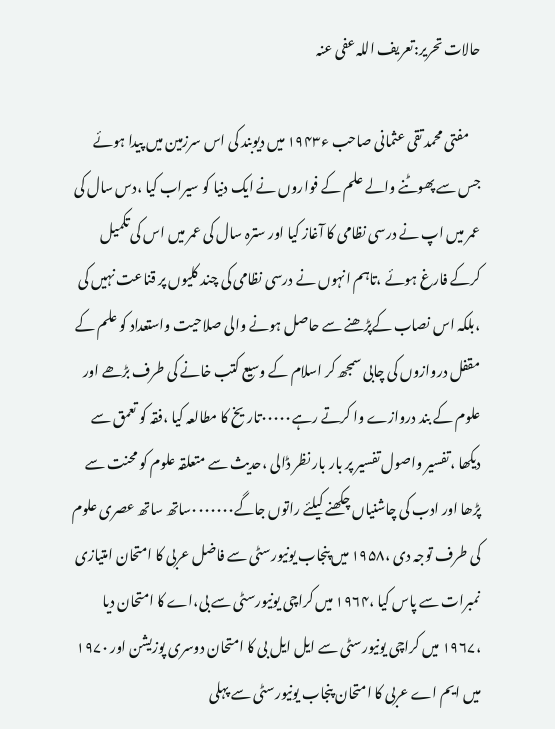حالات تحریر:تعریف اللہ عفی عنہ

    مفتی محمد تقی عثمانی صاحب ء۱۹۴۳ میں دیوبند کی اس سرزمین میں پیدا ہوئے جس سے پھوٹنے والے علم کے فواروں نے ایک دنیا کو سیراب کیا ،دس سال کی عمر میں اپ نے درسی نظامی کا آغاز کیا اور سترہ سال کی عمر میں اس کی تکمیل کرکے فارغ ہوئے ،تاہم انہوں نے درسی نظامی کی چند کلیوں پر قناعت نہیں کی ،بلکہ اس نصاب کےپڑھنے سے حاصل ہونے والی صلاحیت واستعداد کو علم کے مقفل دروازوں کی چابی سمجھ کر اسلام کے وسیع کتب خانے کی طرف بڑھے اور علوم کے بند دروازے وا کرتے رہے۰۰۰۰۰تاریخ کا مطالعہ کیا ،فقہ کو تعمق سے دیکھا ،تفسیر واصول تفسیر پر بار بار نظر ڈالی ،حدیث سے متعلقہ علوم کو محنت سے پڑھا اور ادب کی چاشنیاں چکھنے کیلئے راتوں جاگے۰۰۰۰۰۰۰ساتھ ساتھ عصری علوم کی طرف توجہ دی ،۱۹۵۸ میں پنجاب یونیورسٹی سے فاضل عربی کا امتحان امتیازی نمبرات سے پاس کیا ،۱۹۶۴ میں کراچی یونیورسٹی سے بی،اے کا امتحان دیا ،۱۹۶۷ میں کراچی یونیورسٹی سے ایل ایل بی کا امتحان دوسری پوزیشن اور ۱۹۷۰ میں ایم اے عربی کا امتحان پنجاب یونیورسٹی سے پہلی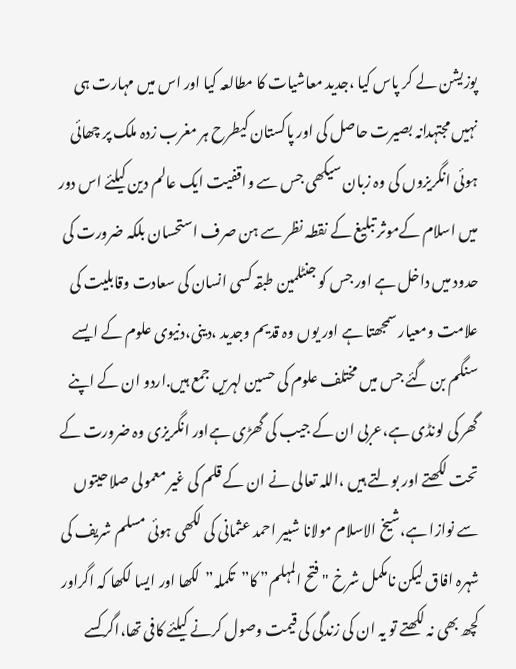پوزیشن لے کر پاس کیا ،جدید معاشیات کا مطالعہ کیا اور اس میں مہارت ہی نہیں مجتہدانہ بصیرت حاصل کی اور پاکستان کیطرح ہر مغرب زدہ ملک پر چھائی ہوئی انگریزوں کی وہ زبان سیکھی جس سے واقفیت ایک عالم دین کیلئے اس دور میں اسلام کےموثر تبلیغ کے نقطہ نظر سے ہن صرف استحسان بلکہ ضرورت کی حدود میں داخل ہے اور جس کو جنٹلمین طبقہ کسی انسان کی سعادت وقابلیت کی علامت ومعیار سمجھتا ہے اور یوں وہ قدیم وجدید ،دینی،دنیوی علوم کے ایسے سنگم بن گئے جس میں مختلف علوم کی حسین لہریں جمع ہیں.اردو ان کے اپنے گھر کی لونڈی ہے،عربی ان کے جیب کی گھڑی ہےاور انگریزی وہ ضرورت کے تحت لکھتے اور بولتے ہیں ،اللہ تعالی نے ان کے قلم کی غیر معمولی صلاحیتوں سے نوازا ہے،شیخ الاسلام مولانا شبیر احمد عثمانی کی لکھی ہوئی مسلم شریف کی شہرہ افاق لیکن نامکمل شرخ "فتح المہلم” کا”تکملہ”لکھا اور ایسا لکھا کہ اگراور کچھ بھی نہ لکھتے تو یہ ان کی زندگی کی قیمت وصول کرنے کیلئے کافی تھا،اگر کسے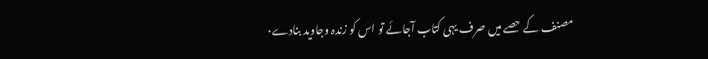مصنف کے حصے میں صرف یہی کتاب آجائے تو اس کو زندہ وجاوید بنادے۰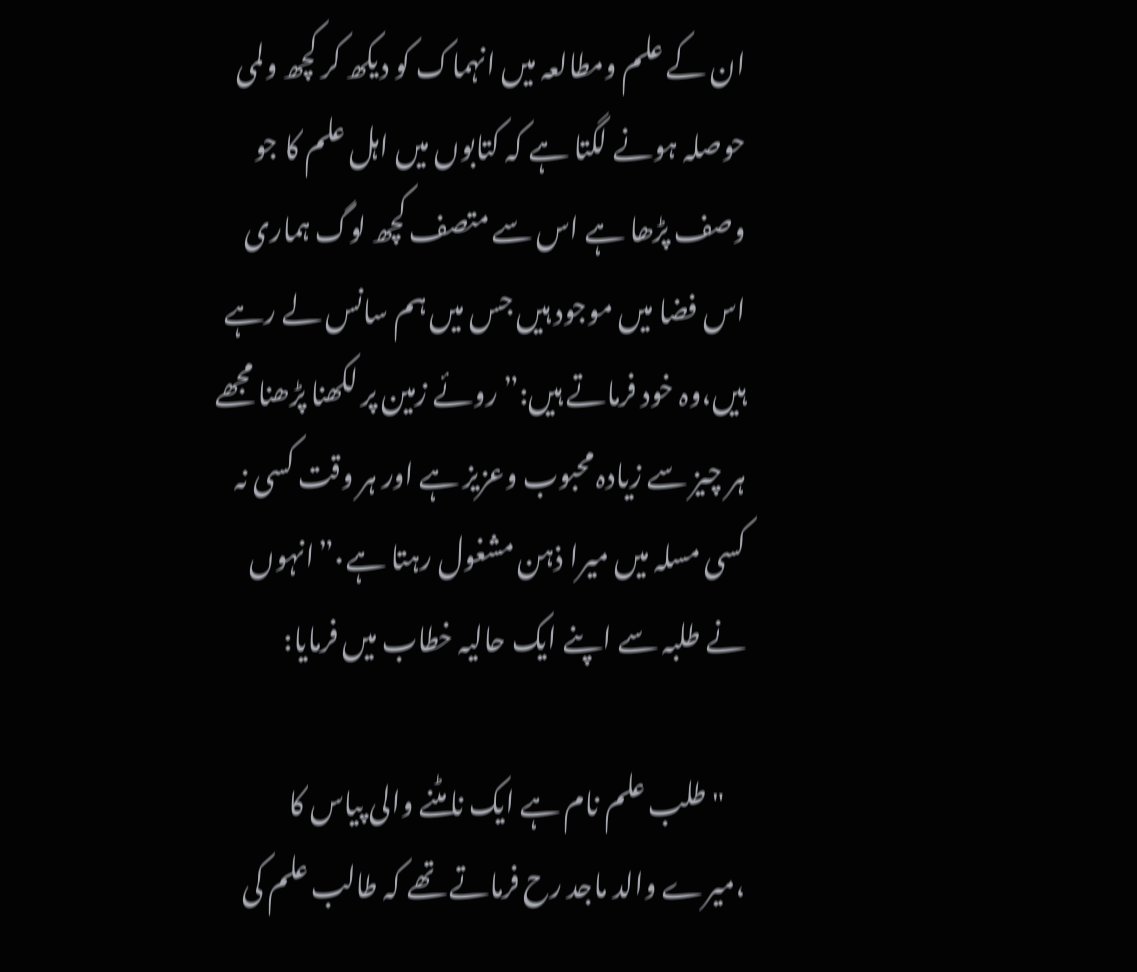ان کے علم ومطالعہ میں انہماک کو دیکھ کر کچھ ولمی حوصلہ ہونے لگتا ہے کہ کتابوں میں اہل علم کا جو وصف پڑھا ہے اس سے متصف کچھ لوگ ہماری اس فضا میں موجود ہیں جس میں ہم سانس لے رہے ہیں،وہ خود فرماتے ہیں:”روئے زمین پر لکھنا پڑھنا مجھے ہر چیز سے زیادہ محبوب وعزیز ہے اور ہر وقت کسی نہ کسی مسلہ میں میرا ذہن مشغول رہتا ہے۰”انہوں نے طلبہ سے اپنے ایک حالیہ خطاب میں فرمایا:

    "طلب علم نام ہے ایک نامٹنے والی پیاس کا ،میرے والد ماجد رح فرماتے تھے کہ طالب علم کی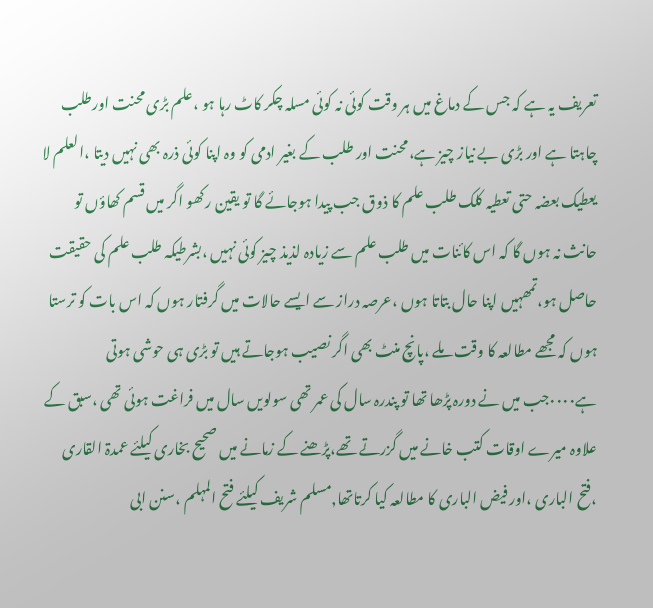تعریف یہ ہے کہ جس کے دماغ میں ہر وقت کوئی نہ کوئی مسلہ چکر کاٹ رہا ہو ،علم بڑی محنت اورطلب چاہتا ہے اور بڑی بے نیاز چیز ہے،محنت اور طلب کے بغیر ادمی کو وہ اپنا کوئی ذرہ بھی نہیں دیتا ،العلم لا یعطیک بعضہ حتی تعطیہ کلک طلب علم کا ذوق جب پیدا ہوجائے گا تو یقین رکھو اگر میں قسم کھاؤں تو حانث نہ ہوں گا کہ اس کائنات میں طلب علم سے زیادہ لذیذ چیز کوئی نہیں ،بشرطیکہ طلب علم کی حقیقت حاصل ہو،تمھہیں اپنا حال بتاتا ہوں ،عرصہ دراز سے ایسے حالات میں گرفتار ہوں کہ اس بات کو ترستا ہوں کہ مجھے مطالعہ کا وقت ملے ،پانچ منٹ بھی اگر نصیب ہوجاتے ہیں تو بڑی ہی حوشی ہوتی ہے۰۰۰۰جب میں نے دورہ پڑھا تھا تو پندرہ سال کی عمر تھی سولویں سال میں فراغت ہوئی تھی ،سبق کے علاوہ میرے اوقات کتب خانے میں گزرتے تھے،پڑھنے کے زمانے میں صحیح بخاری کیلئے عمدۃ القاری ،فتح الباری ،اور فیض الباری کا مطالعہ کیا کرتاتھا,مسلم شریف کیلئے فتح المہلم ،سنن ابی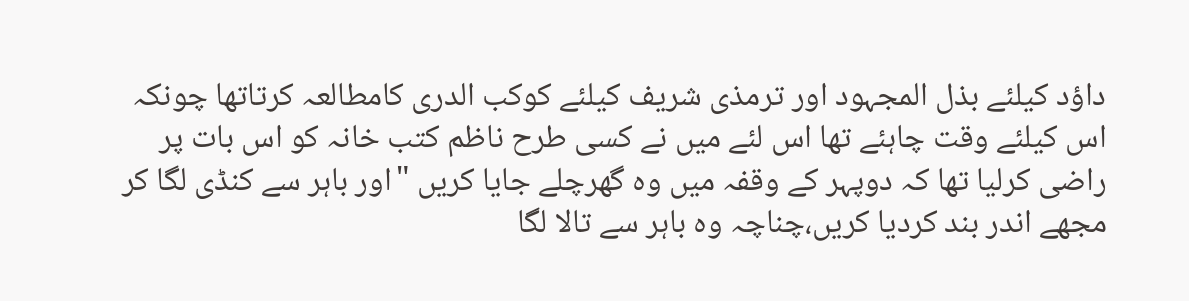داؤد کیلئے بذل المجہود اور ترمذی شریف کیلئے کوکب الدری کامطالعہ کرتاتھا چونکہ اس کیلئے وقت چاہئے تھا اس لئے میں نے کسی طرح ناظم کتب خانہ کو اس بات پر راضی کرلیا تھا کہ دوپہر کے وقفہ میں وہ گھرچلے جایا کریں "اور باہر سے کنڈی لگا کر مجھے اندر بند کردیا کریں،چناچہ وہ باہر سے تالا لگا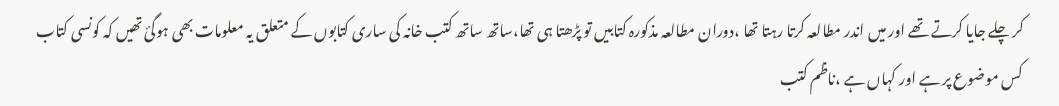کر چلے جایا کرتے تھے اور میں اندر مطالعہ کرتا رہتا تھا ،دوران مطالعہ مذکورہ کتابیں تو پڑھتا ہی تھا،ساتھ ساتھ کتب خانہ کی ساری کتابوں کے متعلق یہ معلومات بھی ہوگئ تھیں کہ کونسی کتاب کس موضوع پر ہے اور کہاں ہے ،ناظم کتب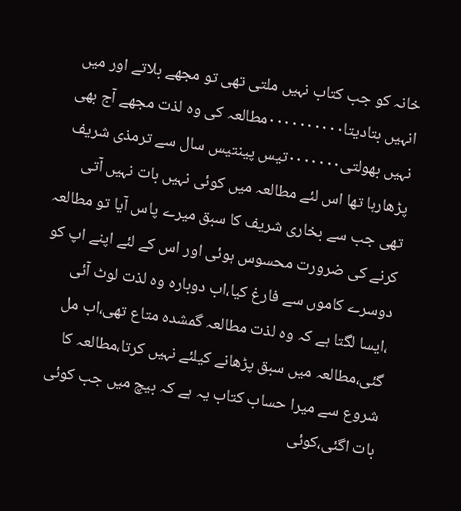خانہ کو جب کتاب نہیں ملتی تھی تو مجھے بلاتے اور میں انہیں بتادیتا۰۰۰۰۰۰۰۰۰۰مطالعہ کی وہ لذت مجھے آج بھی نہیں بھولتی۰۰۰۰۰۰۰تیس پینتیس سال سے ترمذی شریف پڑھارہا تھا اس لئے مطالعہ میں کوئی نہیں بات نہیں آتی تھی جب سے بخاری شریف کا سبق میرے پاس آیا تو مطالعہ کرنے کی ضرورت محسوس ہوئی اور اس کے لئے اپنے اپ کو دوسرے کاموں سے فارغ کیا،اب دوبارہ وہ لذت لوٹ آئی ،ایسا لگتا ہے کہ وہ لذت مطالعہ گمشدہ متاع تھی،اب مل گئی،مطالعہ میں سبق پڑھانے کیلئے نہیں کرتا،مطالعہ کا شروع سے میرا حساب کتاب یہ ہے کہ بیچ میں جب کوئی بات اگئی،کوئی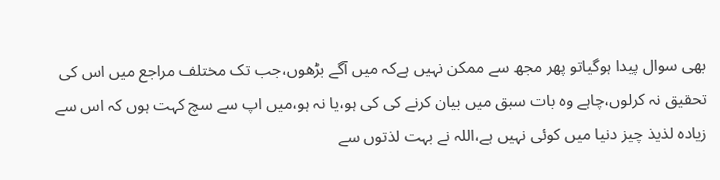بھی سوال پیدا ہوگیاتو پھر مجھ سے ممکن نہیں ہےکہ میں آگے بڑھوں،جب تک مختلف مراجع میں اس کی تحقیق نہ کرلوں،چاہے وہ بات سبق میں بیان کرنے کی کی ہو،یا نہ ہو،میں اپ سے سچ کہت ہوں کہ اس سے زیادہ لذیذ چیز دنیا میں کوئی نہیں ہے،اللہ نے بہت لذتوں سے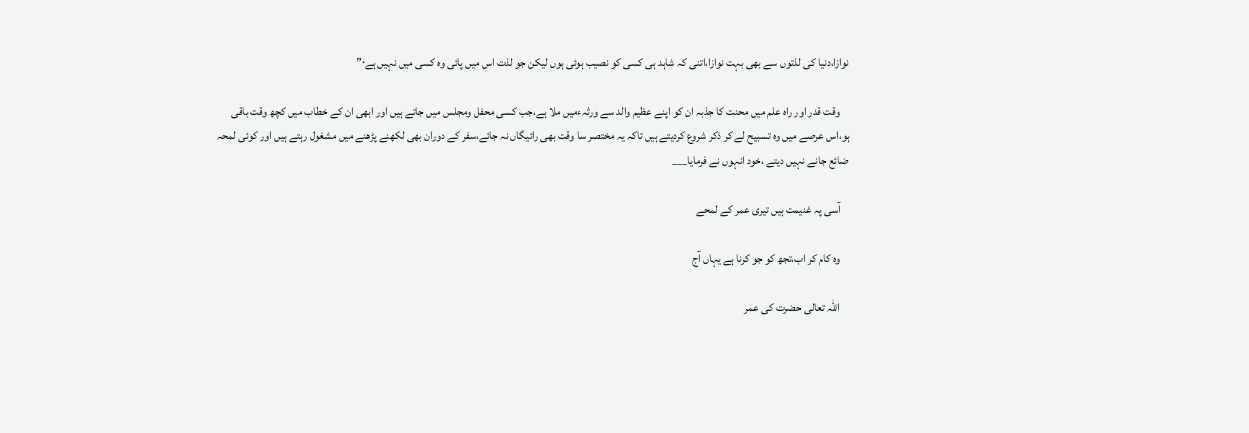نوازا،دنیا کی لذتوں سے بھی بہت نوازا،اتنی کہ شاہد ہی کسی کو نصیب ہوئی ہوں لیکن جو لذت اس میں پائی وہ کسی میں نہیں ہے۰”

    وقت قدر اور راہ علم میں محنت کا جذبہ ان کو اپنے عظیم والد سے ورثہءمیں ملا ہے،جب کسی محفل ومجلس میں جاتے ہیں اور ابھی ان کے خطاب میں کچھ وقت باقی ہو،اس عرصے میں وہ تسبیح لے کر ذکر شروع کردیتے ہیں تاکہ یہ مختصر سا وقت بھی رائیگاں نہ جائے،سفر کے دوران بھی لکھنے پڑھنے میں مشغول رہتے ہیں اور کوئی لمحہ ضائع جانے نہیں دیتے ،خود انہوں نے فرمایا___

    آسی پہ غنیمت ہیں تیری عمر کے لمحے

    وہ کام کر اب،تجھ کو جو کرنا ہے یہاں آج

    اللہ تعالی حضرت کی عمر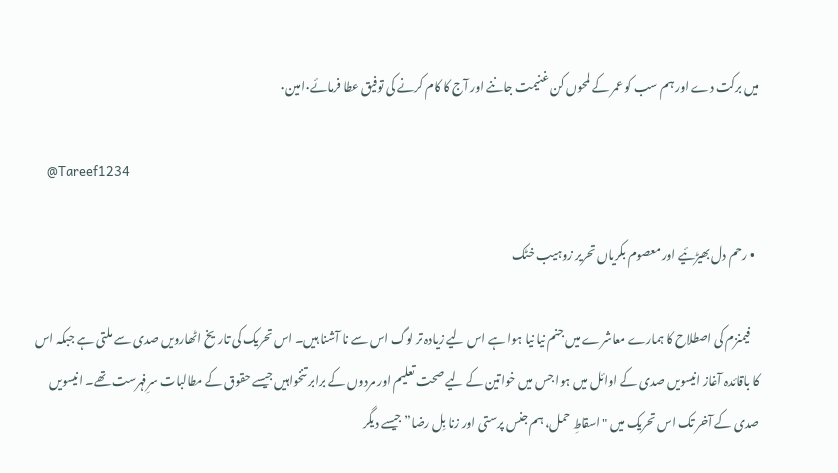میں برکت دے اور ہم سب کو عمر کے لمحوں کن غنیمت جاننے اور آج کا کام کرنے کی توفیق عطا فرمائے۰امین۰

    @Tareef1234

  • رحم دل بھیڑئیے اور معصوم بکریاں تحریر زوہیب خٹک

    فیمنزم کی اصطلاح کا ہمارے معاشرے میں جنم نیا نیا ہوا ہے اس لیے زیادہ تر لوگ اس سے نا آشنا ہیں۔ اس تحریک کی تاریخ اٹھارویں صدی سے ملتی ہے جبکہ اس کا باقائدہ آغاز انیسویں صدی کے اوائل میں ہوا جس میں خواتین کے لیے صحت تعلیم اور مردوں کے برابر تنخواہیں جیسے حقوق کے مطالبات سرِفہرست تھے۔ انیسویں صدی کے آخر تک اس تحریک میں "اسقاطِ حمل، ہم جنس پرستی اور زنا بِل رضا” جیسے دیگر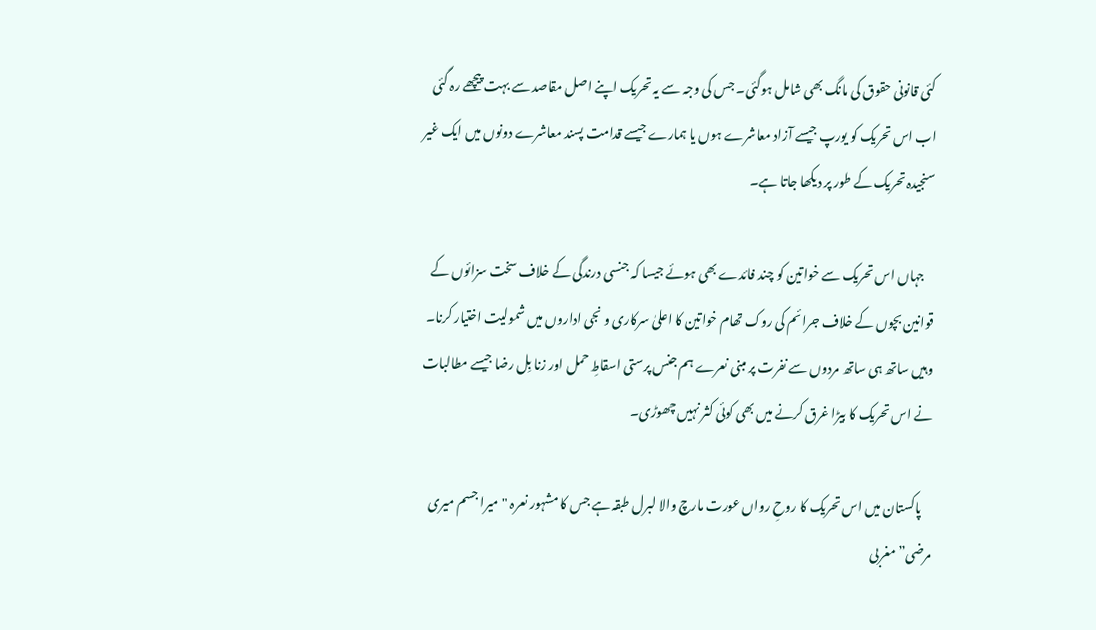کئی قانونی حقوق کی مانگ بھی شامل ہوگئی۔ جس کی وجہ سے یہ تحریک اپنے اصل مقاصد سے بہت پیچھے رہ گئی اب اس تحریک کو یورپ جیسے آزاد معاشرے ہوں یا ہمارے جیسے قدامت پسند معاشرے دونوں میں ایک غیر سنجیدہ تحریک کے طور پر دیکھا جاتا ہے۔

    جہاں اس تحریک سے خواتین کو چند فائدے بھی ہوئے جیسا کہ جنسی درندگی کے خلاف سخت سزائوں کے قوانین بچوں کے خلاف جرائم کی روک تھام خواتین کا اعلیٰ سرکاری و نجی اداروں میں شمولیت اختیار کرنا۔ وہیں ساتھ ہی ساتھ مردوں سے نفرت پر مبنی نعرے ہم جنس پرستی اسقاطِ حمل اور زنا بِل رضا جیسے مطالبات نے اس تحریک کا بیڑا غرق کرنے میں بھی کوئی کثر نہیں چھوڑی۔

    پاکستان میں اس تحریک کا روحِ رواں عورت مارچ والا لبرل طبقہ ہے جس کا مشہور نعرہ "میرا جسم میری مرضی” مغربی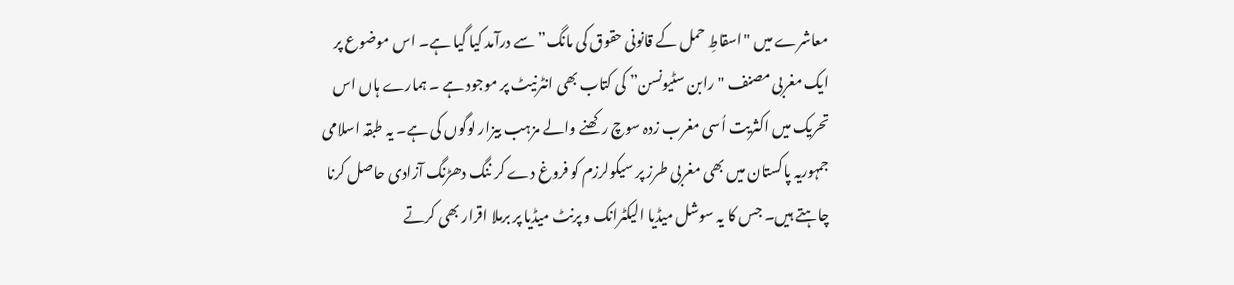معاشرے میں "اسقاطِ حمل کے قانونی حقوق کی مانگ” سے درآمد کیا گیا ہے۔ اس موضوع پر ایک مغربی مصنف "رابن سٹیونسن” کی کتاب بھی انٹرنیٹ پر موجود ہے ۔ ہمارے ہاں اس تحریک میں اکثریت اُسی مغرب زدہ سوچ رکھنے والے مزہب بیزار لوگوں کی ہے۔ یہ طبقہ اسلامی جمہوریہ پاکستان میں بھی مغربی طرز پر سیکولرزم کو فروغ دے کر ننگ دھڑنگ آزادی حاصل کرنا چاہتے ہیں۔ جس کا یہ سوشل میڈیا الیکٹرانک و پرنٹ میڈیا پر برملا اقرار بھی کرتے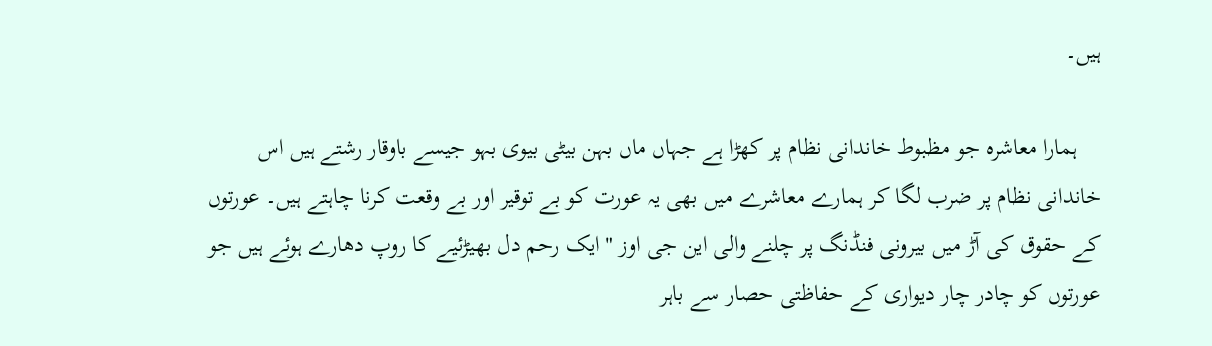ہیں۔

    ہمارا معاشرہ جو مظبوط خاندانی نظام پر کھڑا ہے جہاں ماں بہن بیٹی بیوی بہو جیسے باوقار رشتے ہیں اس خاندانی نظام پر ضرب لگا کر ہمارے معاشرے میں بھی یہ عورت کو بے توقیر اور بے وقعت کرنا چاہتے ہیں۔ عورتوں کے حقوق کی آڑ میں بیرونی فنڈنگ پر چلنے والی این جی اوز "ایک رحم دل بھیڑئیے کا روپ دھارے ہوئے ہیں جو عورتوں کو چادر چار دیواری کے حفاظتی حصار سے باہر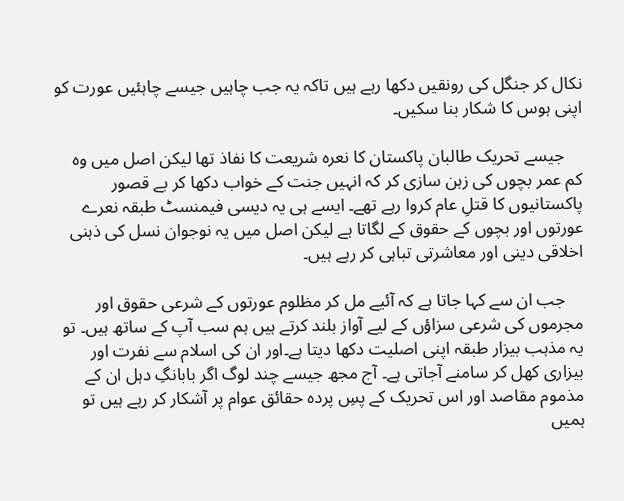نکال کر جنگل کی رونقیں دکھا رہے ہیں تاکہ یہ جب چاہیں جیسے چاہئیں عورت کو اپنی ہوس کا شکار بنا سکیں۔

    جیسے تحریک طالبان پاکستان کا نعرہ شریعت کا نفاذ تھا لیکن اصل میں وہ کم عمر بچوں کی زہن سازی کر کہ انہیں جنت کے خواب دکھا کر بے قصور پاکستانیوں کا قتلِ عام کروا رہے تھے۔ ایسے ہی یہ دیسی فیمنسٹ طبقہ نعرے عورتوں اور بچوں کے حقوق کے لگاتا ہے لیکن اصل میں یہ نوجوان نسل کی ذہنی اخلاقی دینی اور معاشرتی تباہی کر رہے ہیں۔

    جب ان سے کہا جاتا ہے کہ آئیے مل کر مظلوم عورتوں کے شرعی حقوق اور مجرموں کی شرعی سزاؤں کے لیے آواز بلند کرتے ہیں ہم سب آپ کے ساتھ ہیں۔ تو یہ مذہب بیزار طبقہ اپنی اصلیت دکھا دیتا ہے۔اور ان کی اسلام سے نفرت اور بیزاری کھل کر سامنے آجاتی ہے۔ آج مجھ جیسے چند لوگ اگر بابانگِ دہل ان کے مذموم مقاصد اور اس تحریک کے پسِ پردہ حقائق عوام پر آشکار کر رہے ہیں تو ہمیں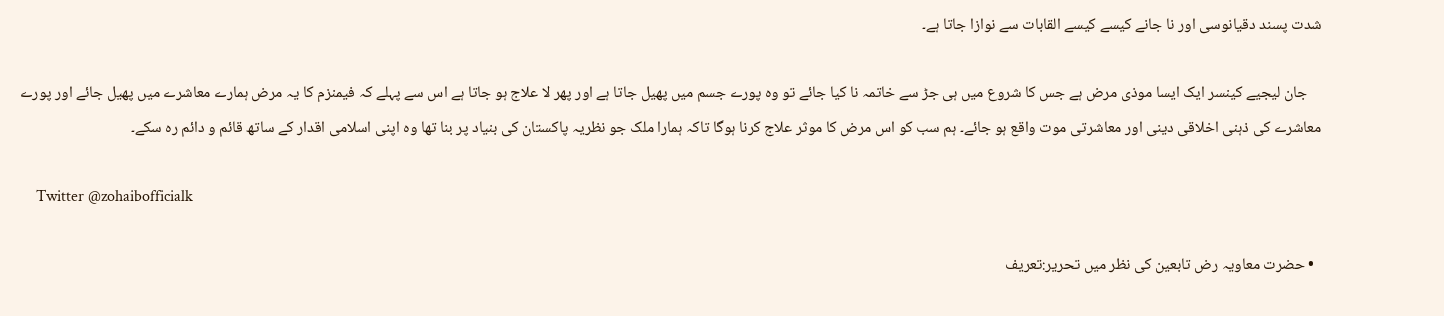شدت پسند دقیانوسی اور نا جانے کیسے کیسے القابات سے نوازا جاتا ہے۔

    جان لیجیے کینسر ایک ایسا موذی مرض ہے جس کا شروع میں ہی جڑ سے خاتمہ نا کیا جائے تو وہ پورے جسم میں پھیل جاتا ہے اور پھر لا علاج ہو جاتا ہے اس سے پہلے کہ فیمنزم کا یہ مرض ہمارے معاشرے میں پھیل جائے اور پورے معاشرے کی ذہنی اخلاقی دینی اور معاشرتی موت واقع ہو جائے۔ ہم سب کو اس مرض کا موثر علاج کرنا ہوگا تاکہ ہمارا ملک جو نظریہ پاکستان کی بنیاد پر بنا تھا وہ اپنی اسلامی اقدار کے ساتھ قائم و دائم رہ سکے۔

    Twitter @zohaibofficialk

  • حضرت معاویہ رض تابعین کی نظر میں تحریر:تعریف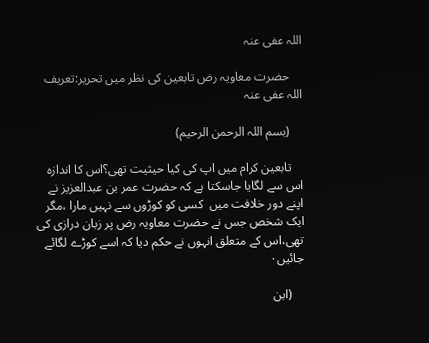اللہ عفی عنہ

    حضرت معاویہ رض تابعین کی نظر میں تحریر:تعریف اللہ عفی عنہ

    (بسم اللہ الرحمن الرحیم)

    تابعین کرام میں اپ کی کیا حیثیت تھی؟اس کا اندازہ اس سے لگایا جاسکتا ہے کہ حضرت عمر بن عبدالعزیز نے اپنے دور خلافت میں  کسی کو کوڑوں سے نہیں مارا ،مگر ایک شخص جس نے حضرت معاویہ رض پر زبان درازی کی تھی،اس کے متعلق انہوں نے حکم دیا کہ اسے کوڑے لگائے جائیں۰

    (ابن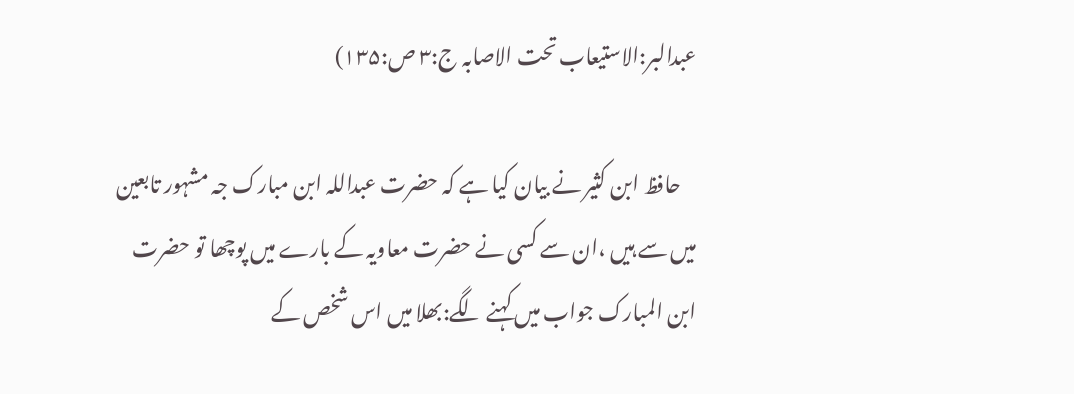عبدالبر:الاستیعاب تحت الاصابہ ج:۳ ص:۱۳۵)

    حافظ ابن کثیر نے بیان کیا ہے کہ حضرت عبداللہ ابن مبارک جہ مشہور تابعین میں سے ہیں ،ان سے کسی نے حضرت معاویہ کے بارے میں پوچھا تو حضرت ابن المبارک جواب میں کہنے لگے:بھلا میں اس شخص کے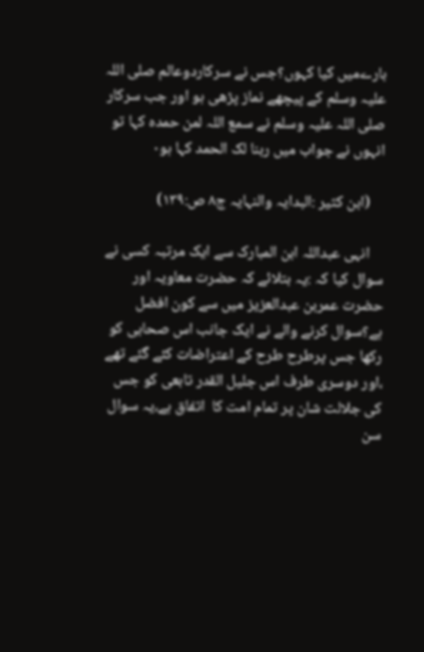بارےمیں کیا کہوں؟جس نے سرکاردوعالم صلی اللہ علیہ وسلم کے پیچھے نماز پڑھی ہو اور جب سرکار صلی اللہ علیہ وسلم نے سمع اللہ لمن حمدہ کہا تو انہوں نے جواب میں ربنا لک الحمد کہا ہو۰

    (ابن کثیر :البدایہ والنہایہ ج۸ ص:۱۳۹)

    انہی عبداللہ ابن المبارک سے ایک مرتبہ کسی نے سوال کیا کہ :یہ بتلائے کہ حضرت معاویہ اور حضرت عمربن عبدالعزیز میں سے کون افضل ہے؟سوال کرنے والے نے ایک جانب اس صحابی کو رکھا جس پرطرح طرح کے اعتراضات کئے گئے تھے ،اور دوسری طرف اس جلیل القدر تابعی کو جس کی جلالت شان پر تمام امت کا  اتفاق ہے،یہ سوال سن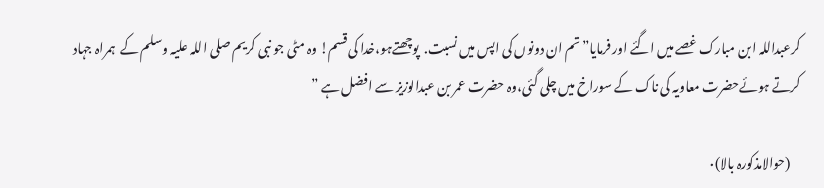کرعبداللہ ابن مبارک غصے میں اگئے اور فرمایا”تم ان دونوں کی اپس میں نسبت.  پوچھتےہو،خدا کی قسم! وہ مٹی جو نبی کریم صلی اللہ علیہ وسلم کے  ہمراہ جہاد کرتے ہوئےحضرت معاویہ کی ناک کے سوراخ میں چلی گئی،وہ حضرت عمر بن عبدالوزیز سے افضل ہے ”

    (حوالامذکورہ بالا)۰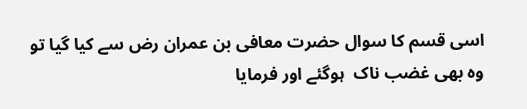اسی قسم کا سوال حضرت معافی بن عمران رض سے کیا گیا تو وہ بھی غضب ناک  ہوگئے اور فرمایا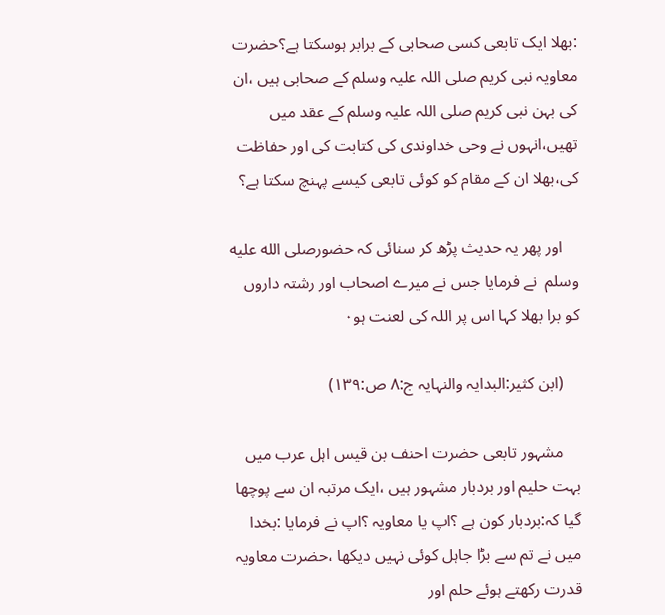:بھلا ایک تابعی کسی صحابی کے برابر ہوسکتا ہے؟حضرت معاویہ نبی کریم صلی اللہ علیہ وسلم کے صحابی ہیں ،ان کی بہن نبی کریم صلی اللہ علیہ وسلم کے عقد میں تھیں،انہوں نے وحی خداوندی کی کتابت کی اور حفاظت کی،بھلا ان کے مقام کو کوئی تابعی کیسے پہنچ سکتا ہے؟

    اور پھر یہ حدیث پڑھ کر سنائی کہ حضورصلى الله عليه وسلم  نے فرمایا جس نے میرے اصحاب اور رشتہ داروں کو برا بھلا کہا اس پر اللہ کی لعنت ہو۰

    (ابن کثیر:البدایہ والنہایہ ج:۸ ص:۱۳۹)

    مشہور تابعی حضرت احنف بن قیس اہل عرب میں بہت حلیم اور بردبار مشہور ہیں ،ایک مرتبہ ان سے پوچھا گیا کہ:بردبار کون ہے ؟اپ یا معاویہ ؟اپ نے فرمایا :بخدا میں نے تم سے بڑا جاہل کوئی نہیں دیکھا ،حضرت معاویہ قدرت رکھتے ہوئے حلم اور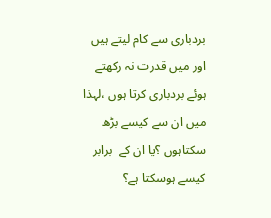بردباری سے کام لیتے ہیں اور میں قدرت نہ رکھتے ہوئے بردباری کرتا ہوں ،لہذا میں ان سے کیسے بڑھ سکتاہوں ؟یا ان کے  برابر کیسے ہوسکتا ہے؟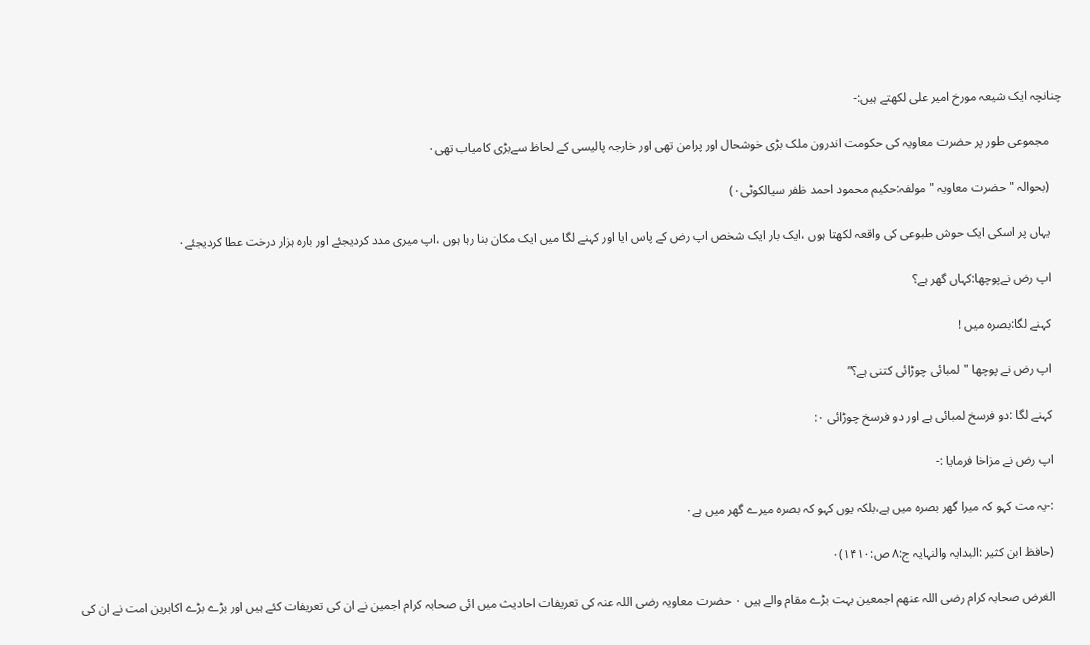چنانچہ ایک شیعہ مورخ امیر علی لکھتے ہیں:-

    مجموعی طور پر حضرت معاویہ کی حکومت اندرون ملک بڑی خوشحال اور پرامن تھی اور خارجہ پالیسی کے لحاظ سےبڑی کامیاب تھی۰

    (بحوالہ "حضرت معاویہ "مولفہ:حکیم محمود احمد ظفر سیالکوٹی۰)

    یہاں پر اسکی ایک حوش طبوعی کی واقعہ لکھتا ہوں ،ایک بار ایک شخص اپ رض کے پاس ایا اور کہنے لگا میں ایک مکان بنا رہا ہوں ،اپ میری مدد کردیجئے اور بارہ ہزار درخت عطا کردیجئے۰

    اپ رض نےپوچھا:کہاں گھر ہے؟

    کہنے لگا:بصرہ میں !

    اپ رض نے پوچھا "لمبائی چوڑائی کتنی ہے؟”

    کہنے لگا :دو فرسخ لمبائی ہے اور دو فرسخ چوڑائی ۰:

    اپ رض نے مزاخا فرمایا :-

    :-یہ مت کہو کہ میرا گھر بصرہ میں ہے،بلکہ یوں کہو کہ بصرہ میرے گھر میں ہے۰

    (حافظ ابن کثیر :البدایہ والنہایہ ج:۸ ص:۱۴۱۰)۰

    الغرض صحابہ کرام رضی اللہ عنھم اجمعین بہت بڑے مقام والے ہیں ۰ حضرت معاویہ رضی اللہ عنہ کی تعریفات احادیث میں ائی صحابہ کرام اجمین نے ان کی تعریفات کئے ہیں اور بڑے بڑے اکابرین امت نے ان کی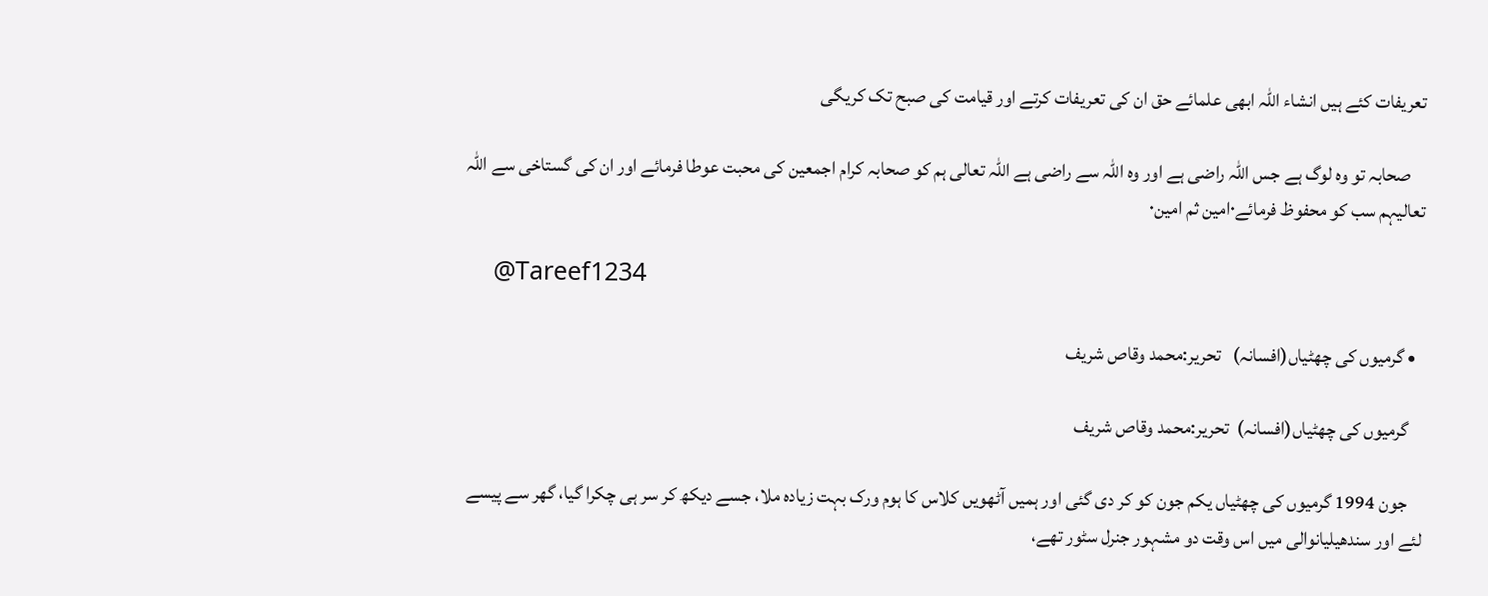تعریفات کئے ہیں انشاء اللہ ابھی علمائے حق ان کی تعریفات کرتے اور قیامت کی صبح تک کریگی

    صحابہ تو وہ لوگ ہے جس اللہ راضی ہے اور وہ اللہ سے راضی ہے اللہ تعالی ہم کو صحابہ کرام اجمعین کی محبت عوطا فرمائے اور ان کی گستاخی سے اللہ تعالیہم سب کو محفوظ فرمائے۰امین ثم امین۰

    @Tareef1234

  • گرمیوں کی چھٹیاں(افسانہ)   تحریر:محمد وقاص شریف

    گرمیوں کی چھٹیاں(افسانہ)  تحریر:محمد وقاص شریف

    جون 1994 گرمیوں کی چھٹیاں یکم جون کو کر دی گئی اور ہمیں آٹھویں کلاس کا ہوم ورک بہت زیادہ ملا، جسے دیکھ کر سر ہی چکرا گیا، گھر سے پیسے لئے اور سندھیلیانوالی میں اس وقت دو مشہور جنرل سٹور تھے،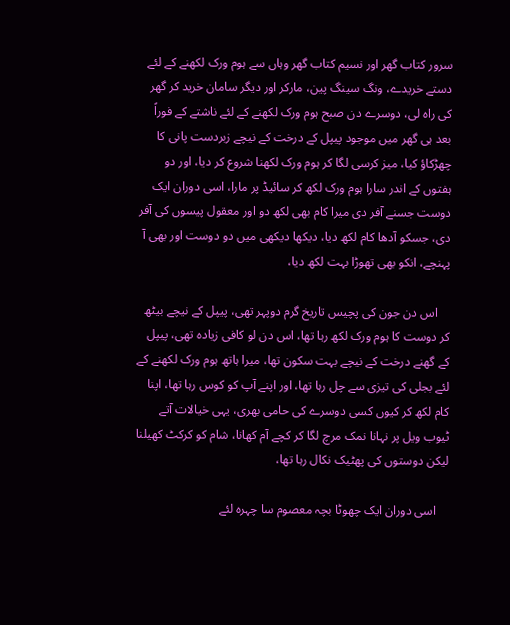سرور کتاب گھر اور نسیم کتاب گھر وہاں سے ہوم ورک لکھنے کے لئے دستے خریدے، ونگ سینگ پین، مارکر اور دیگر سامان خرید کر گھر کی راہ لی، دوسرے دن صبح ہوم ورک لکھنے کے لئے ناشتے کے فوراً بعد ہی گھر میں موجود پیپل کے درخت کے نیچے زبردست پانی کا چھڑکاؤ کیا، میز کرسی لگا کر ہوم ورک لکھنا شروع کر دیا، اور دو ہفتوں کے اندر سارا ہوم ورک لکھ کر سائیڈ پر مارا، اسی دوران ایک دوست جسنے آفر دی میرا کام بھی لکھ دو اور معقول پیسوں کی آفر دی، جسکو آدھا کام لکھ دیا، دیکھا دیکھی میں دو دوست اور بھی آ پہنچے، انکو بھی تھوڑا بہت لکھ دیا،

    اس دن جون کی پچیس تاریخ گرم دوپہر تھی، پیپل کے نیچے بیٹھ کر دوست کا ہوم ورک لکھ رہا تھا، اس دن لو کافی زیادہ تھی، پیپل کے گھنے درخت کے نیچے بہت سکون تھا، میرا ہاتھ ہوم ورک لکھنے کے لئے بجلی کی تیزی سے چل رہا تھا، اور اپنے آپ کو کوس رہا تھا، اپنا کام لکھ کر کیوں کسی دوسرے کی حامی بھری، یہی خیالات آتے ٹیوب ویل پر نہانا نمک مرچ لگا کر کچے آم کھانا، شام کو کرکٹ کھیلنا لیکن دوستوں کی پھٹیک نکال رہا تھا،

    اسی دوران ایک چھوٹا بچہ معصوم سا چہرہ لئے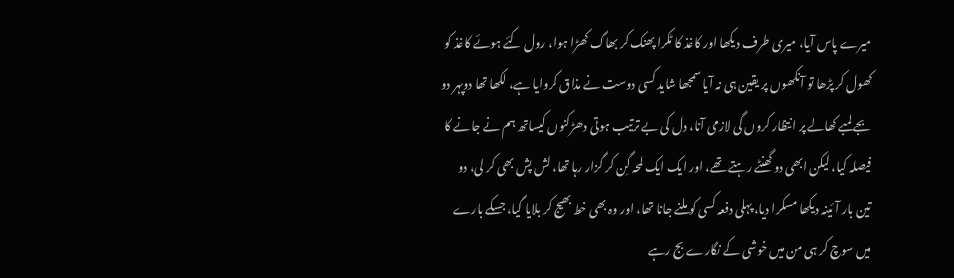میرے پاس آیا، میری طرف دیکھا اور کاغذ کا ٹکرا پھنک کر بھاگ کھڑا ہوا، رول کئے ہوئے کاغذ کو کھول کر پڑھا تو آنکھوں پر یقین ہی نہ آیا سمجھا شاید کسی دوست نے مذاق کروایا ہے، لکھا تھا دوپہر دو بجے لمبے کھالے پر انتظار کروں گی لازمی آنا، دل کی بے ترتیب ہوتی دھڑکنوں کیساتھ ہم نے جانے کا فیصلہ کیا، لیکن ابھی دو گھنٹے رہتے تھے، اور ایک ایک لمحہ گِن کر گزار رہا تھا، لش پش بھی کر لی، دو تین بار آئینہ دیکھا مسکرا دیا، پہلی دفعہ کسی کو ملنے جانا تھا، اور وہ بھی خط بھیج کر بلایا گیا، جسکے بارے میں سوچ کر ہی من میں خوشی کے نگارے بج رہے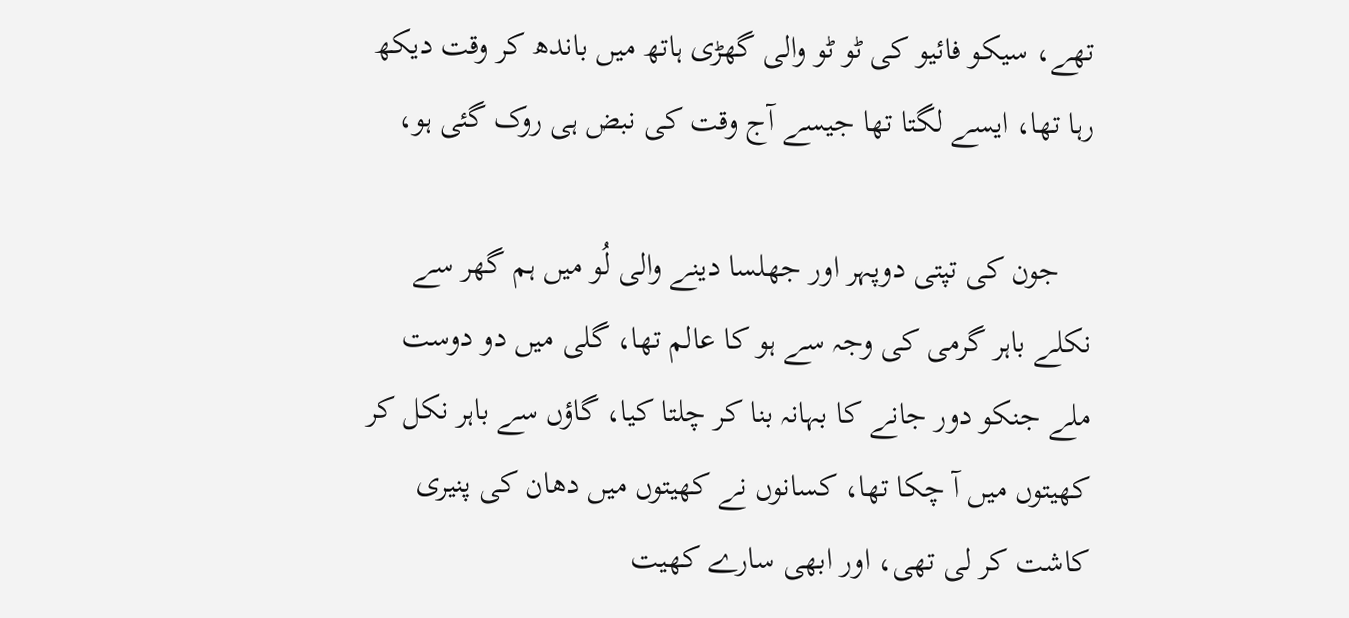تھے، سیکو فائیو کی ٹو ٹو والی گھڑی ہاتھ میں باندھ کر وقت دیکھ رہا تھا، ایسے لگتا تھا جیسے آج وقت کی نبض ہی روک گئی ہو،

    جون کی تپتی دوپہر اور جھلسا دینے والی لُو میں ہم گھر سے نکلے باہر گرمی کی وجہ سے ہو کا عالم تھا، گلی میں دو دوست ملے جنکو دور جانے کا بہانہ بنا کر چلتا کیا، گاؤں سے باہر نکل کر کھیتوں میں آ چکا تھا، کسانوں نے کھیتوں میں دھان کی پنیری کاشت کر لی تھی، اور ابھی سارے کھیت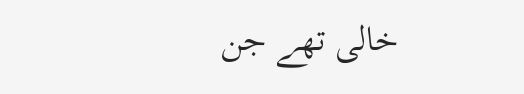خالی تھے جن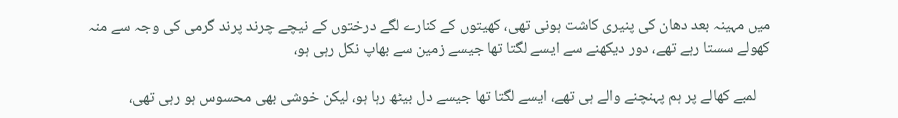میں مہینہ بعد دھان کی پنیری کاشت ہونی تھی، کھیتوں کے کنارے لگے درختوں کے نیچے چرند پرند گرمی کی وجہ سے منہ کھولے سستا رہے تھے، دور دیکھنے سے ایسے لگتا تھا جیسے زمین سے بھاپ نکل رہی ہو،

    لمبے کھالے پر ہم پہنچنے والے ہی تھے، ایسے لگتا تھا جیسے دل بیٹھ رہا ہو، لیکن خوشی بھی محسوس ہو رہی تھی،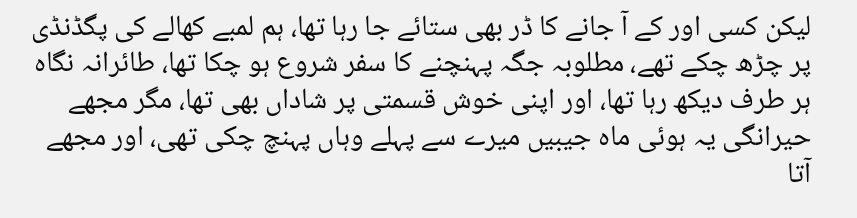لیکن کسی اور کے آ جانے کا ڈر بھی ستائے جا رہا تھا، ہم لمبے کھالے کی پگڈنڈی پر چڑھ چکے تھے، مطلوبہ جگہ پہنچنے کا سفر شروع ہو چکا تھا، طائرانہ نگاہ ہر طرف دیکھ رہا تھا، اور اپنی خوش قسمتی پر شاداں بھی تھا، مگر مجھے حیرانگی یہ ہوئی ماہ جیبیں میرے سے پہلے وہاں پہنچ چکی تھی، اور مجھے آتا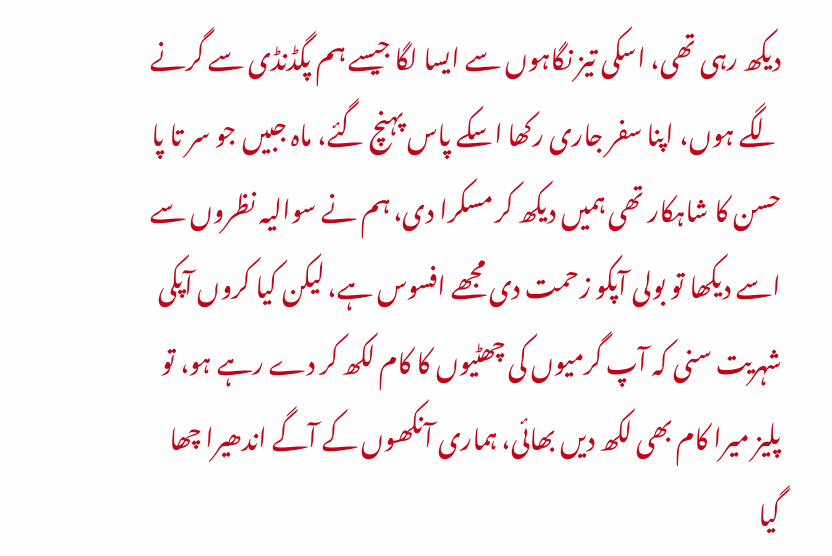دیکھ رہی تھی، اسکی تیز نگاہوں سے ایسا لگا جیسے ہم پگڈنڈی سے گرنے لگے ہوں، اپنا سفر جاری رکھا اسکے پاس پہنچ گئے، ماہ جبیں جو سر تا پا حسن کا شاہکار تھی ہمیں دیکھ کر مسکرا دی، ہم نے سوالیہ نظروں سے اسے دیکھا تو بولی آپکو زحمت دی مجھے افسوس ہے، لیکن کیا کروں آپکی شہریت سنی کہ آپ گرمیوں کی چھٹیوں کا کام لکھ کر دے رہے ہو، تو پلیز میرا کام بھی لکھ دیں بھائی، ہماری آنکھوں کے آگے اندھیرا چھا گیا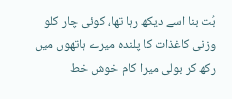بُت بنا اسے دیکھ رہا تھا، کوئی چار کلو وزنی کاغذات کا پلندہ میرے ہاتھوں میں رکھ کر بولی میرا کام خوش خط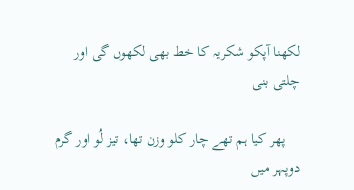لکھنا آپکو شکریہ کا خط بھی لکھوں گی اور چلتی بنی

    پھر کیا ہم تھے چار کلو وزن تھا، تیز لُو اور گرم دوپہر میں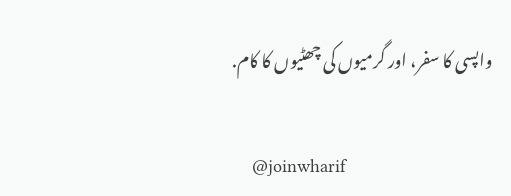واپسی کا سفر، اور گرمیوں کی چھٹیوں کا کام.

    @joinwharif